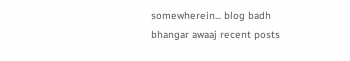somewherein... blog badh bhangar awaaj recent posts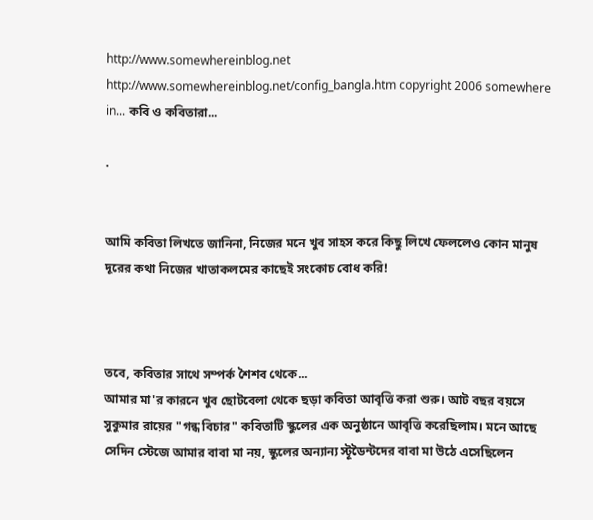http://www.somewhereinblog.net http://www.somewhereinblog.net/config_bangla.htm copyright 2006 somewhere in... কবি ও কবিতারা...

.


আমি কবিতা লিখতে জানিনা, নিজের মনে খুব সাহস করে কিছু লিখে ফেললেও কোন মানুষ দূরের কথা নিজের খাতাকলমের কাছেই সংকোচ বোধ করি!



তবে, কবিতার সাথে সম্পর্ক শৈশব থেকে...
আমার মা'র কারনে খুব ছোটবেলা থেকে ছড়া কবিতা আবৃত্তি করা শুরু। আট বছর বয়সে সুকুমার রায়ের "গন্ধ বিচার" কবিতাটি স্কুলের এক অনুষ্ঠানে আবৃত্তি করেছিলাম। মনে আছে সেদিন স্টেজে আমার বাবা মা নয়, স্কুলের অন্যান্য স্টূডৈন্টদের বাবা মা উঠে এসেছিলেন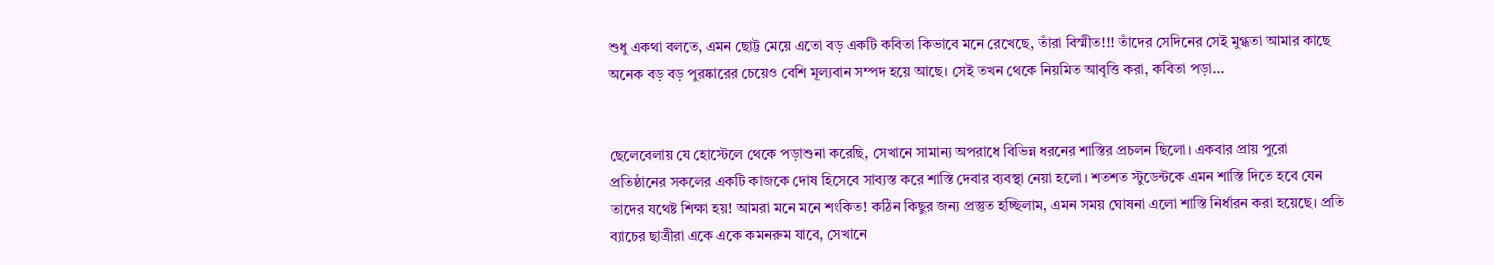শুধু একথা বলতে, এমন ছোট্ট মেয়ে এতো বড় একটি কবিতা কিভাবে মনে রেখেছে, তাঁরা বিস্মীত!!! তাঁদের সেদিনের সেই মুগ্ধতা আমার কাছে অনেক বড় বড় পুরষ্কারের চেয়েও বেশি মূল্যবান সম্পদ হয়ে আছে। সেই তখন থেকে নিয়মিত আবৃত্তি করা, কবিতা পড়া...


ছেলেবেলায় যে হোস্টেলে থেকে পড়াশুনা করেছি, সেখানে সামান্য অপরাধে বিভিন্ন ধরনের শাস্তির প্রচলন ছিলো। একবার প্রায় পুরো প্রতিষ্ঠানের সকলের একটি কাজকে দোষ হিসেবে সাব্যস্ত করে শাস্তি দেবার ব্যবস্থা নেয়া হলো। শতশত স্টুডেন্টকে এমন শাস্তি দিতে হবে যেন তাদের যথেষ্ট শিক্ষা হয়! আমরা মনে মনে শংকিত! কঠিন কিছুর জন্য প্রস্তুত হচ্ছিলাম, এমন সময় ঘোষনা এলো শাস্তি নির্ধারন করা হয়েছে। প্রতি ব্যাচের ছাত্রীরা একে একে কমনরুম যাবে, সেখানে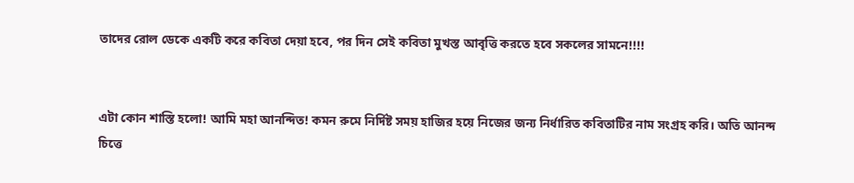তাদের রোল ডেকে একটি করে কবিতা দেয়া হবে, পর দিন সেই কবিতা মুখস্ত আবৃত্তি করতে হবে সকলের সামনে!!!!


এটা কোন শাস্তি হলো! আমি মহা আনন্দিত! কমন রুমে নির্দিষ্ট সময় হাজির হয়ে নিজের জন্য নির্ধারিত কবিতাটির নাম সংগ্রহ করি। অতি আনন্দ চিত্তে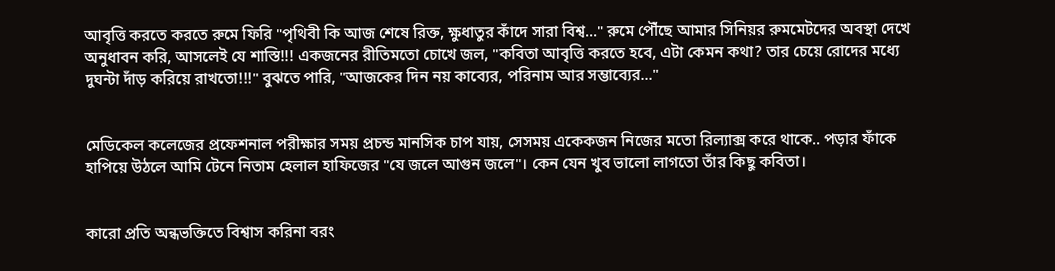আবৃত্তি করতে করতে রুমে ফিরি "পৃথিবী কি আজ শেষে রিক্ত, ক্ষুধাতুর কাঁদে সারা বিশ্ব..." রুমে পৌঁছে আমার সিনিয়র রুমমেটদের অবস্থা দেখে অনুধাবন করি, আসলেই যে শাস্তি!!! একজনের রীতিমতো চোখে জল, "কবিতা আবৃত্তি করতে হবে, এটা কেমন কথা? তার চেয়ে রোদের মধ্যে দুঘন্টা দাঁড় করিয়ে রাখতো!!!" বুঝতে পারি, "আজকের দিন নয় কাব্যের, পরিনাম আর সম্ভাব্যের..."


মেডিকেল কলেজের প্রফেশনাল পরীক্ষার সময় প্রচন্ড মানসিক চাপ যায়, সেসময় একেকজন নিজের মতো রিল্যাক্স করে থাকে.. পড়ার ফাঁকে হাপিয়ে উঠলে আমি টেনে নিতাম হেলাল হাফিজের "যে জলে আগুন জলে"। কেন যেন খুব ভালো লাগতো তাঁর কিছু কবিতা।


কারো প্রতি অন্ধভক্তিতে বিশ্বাস করিনা বরং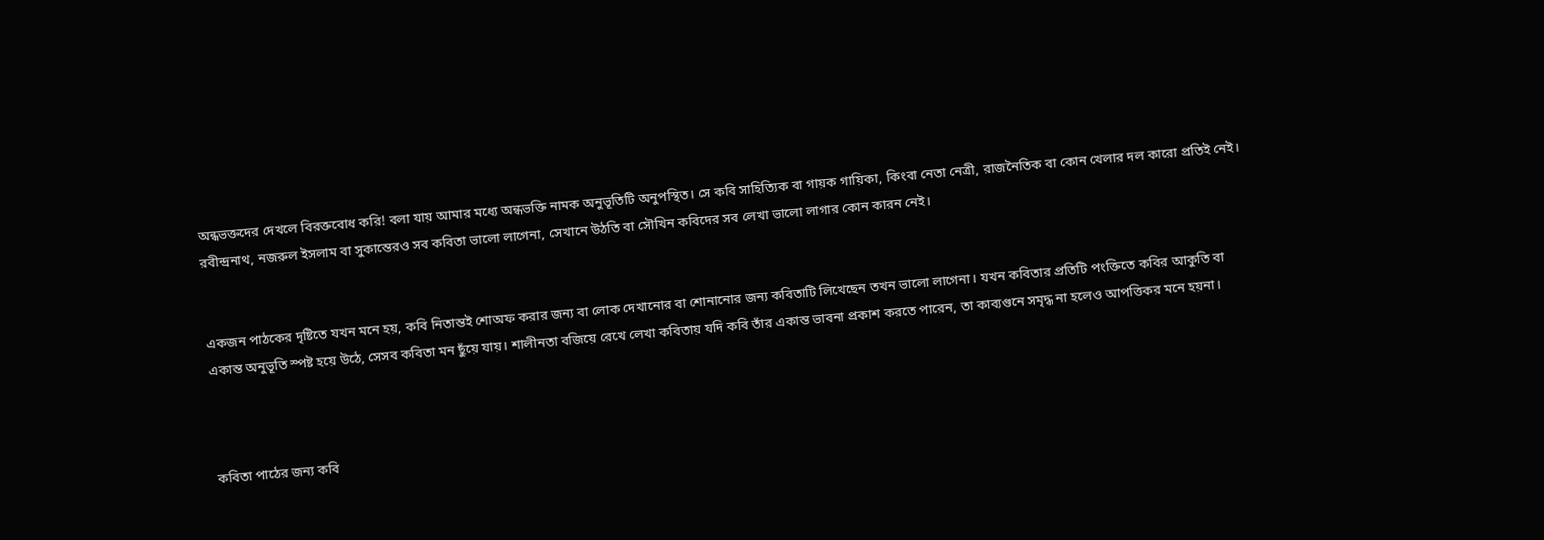অন্ধভক্তদের দেখলে বিরক্তবোধ করি! বলা যায় আমার মধ্যে অন্ধভক্তি নামক অনুভূতিটি অনুপস্থিত। সে কবি সাহিত্যিক বা গায়ক গায়িকা, কিংবা নেতা নেত্রী, রাজনৈতিক বা কোন খেলার দল কারো প্রতিই নেই। রবীন্দ্রনাথ, নজরুল ইসলাম বা সুকান্তেরও সব কবিতা ভালো লাগেনা, সেখানে উঠতি বা সৌখিন কবিদের সব লেখা ভালো লাগার কোন কারন নেই।


একজন পাঠকের দৃষ্টিতে যখন মনে হয়, কবি নিতান্তই শোঅফ করার জন্য বা লোক দেখানোর বা শোনানোর জন্য কবিতাটি লিখেছেন তখন ভালো লাগেনা। যখন কবিতার প্রতিটি পংক্তিতে কবির আকুতি বা একান্ত অনুভূতি স্পষ্ট হয়ে উঠে, সেসব কবিতা মন ছুঁয়ে যায়। শালীনতা বজিয়ে রেখে লেখা কবিতায় যদি কবি তাঁর একান্ত ভাবনা প্রকাশ করতে পারেন, তা কাব্যগুনে সমৃদ্ধ না হলেও আপত্তিকর মনে হয়না।



কবিতা পাঠের জন্য কবি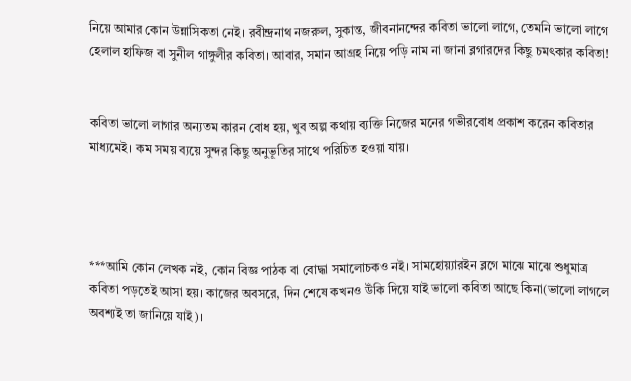নিয়ে আমার কোন উন্নাসিকতা নেই। রবীন্দ্রনাথ নজরুল, সুকান্ত, জীবনানন্দের কবিতা ভালো লাগে, তেমনি ভালো লাগে হেলাল হাফিজ বা সুনীল গাঙ্গুলীর কবিতা। আবার, সমান আগ্রহ নিয়ে পড়ি নাম না জানা ব্লগারদের কিছু চমৎকার কবিতা!


কবিতা ভালো লাগার অন্যতম কারন বোধ হয়, খুব অল্প কথায় ব্যক্তি নিজের মনের গভীরবোধ প্রকাশ করেন কবিতার মাধ্যমেই। কম সময় ব্যয়ে সুন্দর কিছু অনুভূতির সাথে পরিচিত হওয়া যায়।




***আমি কোন লেখক নই, কোন বিজ্ঞ পাঠক বা বোদ্ধা সমালোচকও নই। সামহোয়্যারইন ব্লগে মাঝে মাঝে শুধুমাত্র কবিতা পড়তেই আসা হয়। কাজের অবসরে, দিন শেষে কখনও উঁকি দিয়ে যাই ভালো কবিতা আছে কিনা(ভালো লাগলে অবশ্যই তা জানিয়ে যাই)।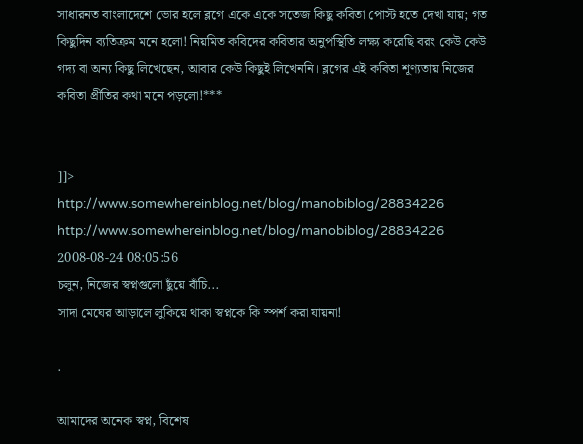সাধারনত বাংলাদেশে ভোর হলে ব্লগে একে একে সতেজ কিছু কবিতা পোস্ট হতে দেখা যায়; গত কিছুদিন ব্যতিক্রম মনে হলো! নিয়মিত কবিদের কবিতার অনুপস্থিতি লক্ষ্য করেছি বরং কেউ কেউ গদ্য বা অন্য কিছু লিখেছেন, আবার কেউ কিছুই লিখেননি। ব্লগের এই কবিতা শূণ্যতায় নিজের কবিতা প্রীতির কথা মনে পড়লো!***


]]>
http://www.somewhereinblog.net/blog/manobiblog/28834226 http://www.somewhereinblog.net/blog/manobiblog/28834226 2008-08-24 08:05:56
চলুন, নিজের স্বপ্নগুলো ছুঁয়ে বাঁচি...
সাদা মেঘের আড়ালে লুকিয়ে থাকা স্বপ্নকে কি স্পর্শ করা যায়না!

.

আমাদের অনেক স্বপ্ন, বিশেষ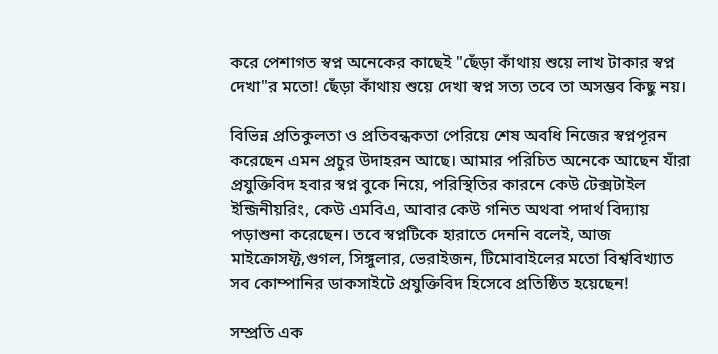করে পেশাগত স্বপ্ন অনেকের কাছেই "ছেঁড়া কাঁথায় শুয়ে লাখ টাকার স্বপ্ন দেখা"র মতো! ছেঁড়া কাঁথায় শুয়ে দেখা স্বপ্ন সত্য তবে তা অসম্ভব কিছু নয়।

বিভিন্ন প্রতিকুলতা ও প্রতিবন্ধকতা পেরিয়ে শেষ অবধি নিজের স্বপ্নপূরন করেছেন এমন প্রচুর উদাহরন আছে। আমার পরিচিত অনেকে আছেন যাঁরা প্রযুক্তিবিদ হবার স্বপ্ন বুকে নিয়ে, পরিস্থিতির কারনে কেউ টেক্সটাইল ইন্জিনীয়রিং, কেউ এমবিএ, আবার কেউ গনিত অথবা পদার্থ বিদ্যায় পড়াশুনা করেছেন। তবে স্বপ্নটিকে হারাতে দেননি বলেই, আজ মাইক্রোসফ্ট,গুগল, সিঙ্গুলার, ভেরাইজন, টিমোবাইলের মতো বিশ্ববিখ্যাত সব কোম্পানির ডাকসাইটে প্রযুক্তিবিদ হিসেবে প্রতিষ্ঠিত হয়েছেন!

সম্প্রতি এক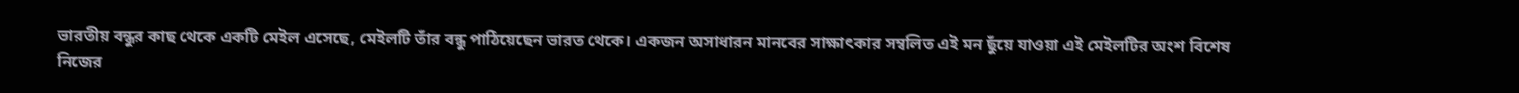ভারতীয় বন্ধুর কাছ থেকে একটি মেইল এসেছে, মেইলটি তাঁর বন্ধু পাঠিয়েছেন ভারত থেকে। একজন অসাধারন মানবের সাক্ষাৎকার সম্বলিত এই মন ছুঁয়ে যাওয়া এই মেইলটির অংশ বিশেষ নিজের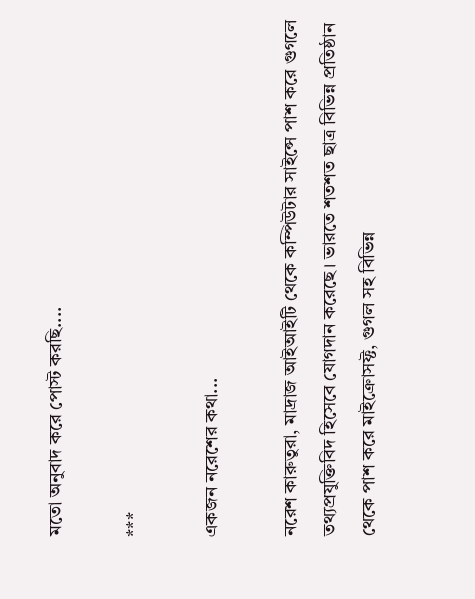মতো অনুবাদ করে পোস্ট করছি....

***

একজন নরেশের কথা...

নরেশ কারুতুরা, মাদ্রাজ আইআইটি থেকে কম্পিউটার সাইন্সে পাশ করে গুগলে তথ্যপ্রযুক্তিবিদ হিসেবে যোগদান করেছে। ভারতে শতশত ছাত্র বিভিন্ন প্রতিষ্ঠান থেকে পাশ করে মাইক্রোসফ্ট, গুগল সহ বিভিন্ন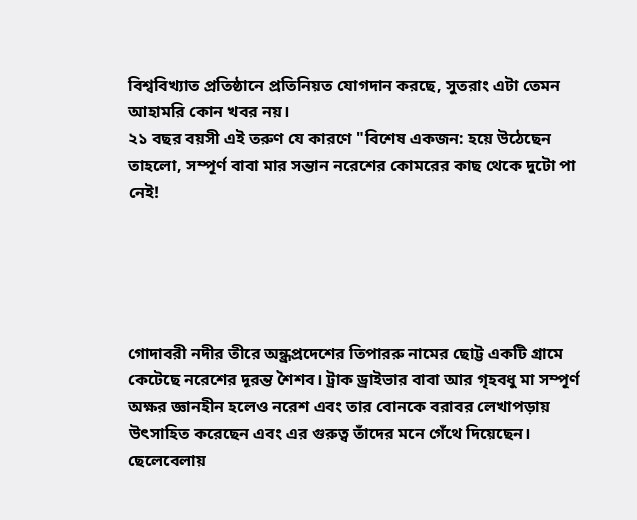বিশ্ববিখ্যাত প্রতিষ্ঠানে প্রতিনিয়ত যোগদান করছে, সুতরাং এটা তেমন আহামরি কোন খবর নয়।
২১ বছর বয়সী এই তরুণ যে কারণে "বিশেষ একজন: হয়ে উঠেছেন তাহলো, সম্পূর্ণ বাবা মার সন্তান নরেশের কোমরের কাছ থেকে দুটো পা নেই!





গোদাবরী নদীর তীরে অন্ধ্রপ্রদেশের তিপাররু নামের ছোট্ট একটি গ্রামে কেটেছে নরেশের দূরন্ত শৈশব। ট্রাক ড্রাইভার বাবা আর গৃহবধু মা সম্পূর্ণ অক্ষর জ্ঞানহীন হলেও নরেশ এবং তার বোনকে বরাবর লেখাপড়ায় উৎসাহিত করেছেন এবং এর গুরুত্ব তাঁদের মনে গেঁথে দিয়েছেন। ছেলেবেলায়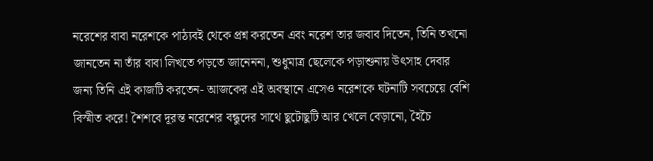নরেশের বাবা নরেশকে পাঠ্যবই থেকে প্রশ্ন করতেন এবং নরেশ তার জবাব দিতেন, তিনি তখনো জানতেন না তাঁর বাবা লিখতে পড়তে জানেননা, শুধুমাত্র ছেলেকে পড়াশুনায় উৎসাহ দেবার জন্য তিনি এই কাজটি করতেন- আজকের এই অবস্থানে এসেও নরেশকে ঘটনাটি সবচেয়ে বেশি বিস্মীত করে! শৈশবে দূরন্ত নরেশের বন্ধুদের সাথে ছুটোছুটি আর খেলে বেড়ানো, হৈচৈ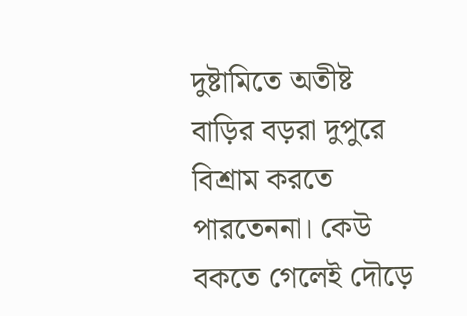দুষ্টামিতে অতীষ্ট বাড়ির বড়রা দুপুরে বিশ্রাম করতে পারতেননা। কেউ বকতে গেলেই দৌড়ে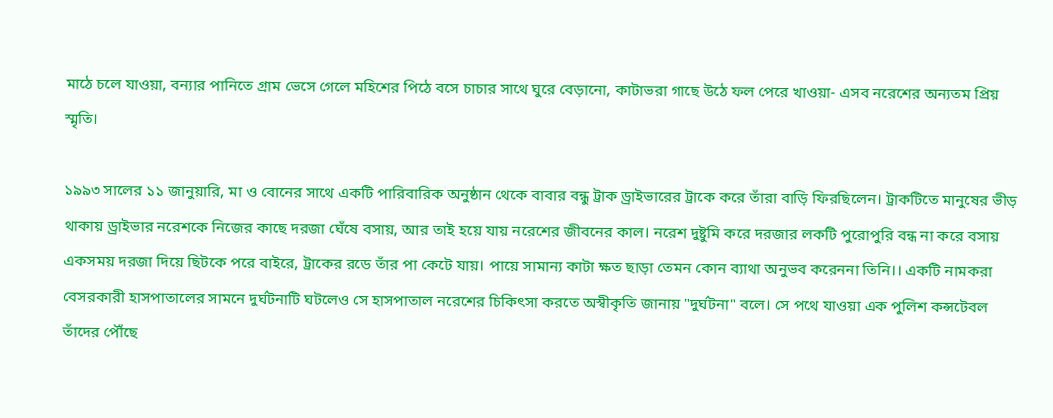মাঠে চলে যাওয়া, বন্যার পানিতে গ্রাম ভেসে গেলে মহিশের পিঠে বসে চাচার সাথে ঘুরে বেড়ানো, কাটাভরা গাছে উঠে ফল পেরে খাওয়া- এসব নরেশের অন্যতম প্রিয় স্মৃতি।

১৯৯৩ সালের ১১ জানুয়ারি, মা ও বোনের সাথে একটি পারিবারিক অনুষ্ঠান থেকে বাবার বন্ধু ট্রাক ড্রাইভারের ট্রাকে করে তাঁরা বাড়ি ফিরছিলেন। ট্রাকটিতে মানুষের ভীড় থাকায় ড্রাইভার নরেশকে নিজের কাছে দরজা ঘেঁষে বসায়, আর তাই হয়ে যায় নরেশের জীবনের কাল। নরেশ দুষ্টুমি করে দরজার লকটি পুরোপুরি বন্ধ না করে বসায় একসময় দরজা দিয়ে ছিটকে পরে বাইরে, ট্রাকের রডে তাঁর পা কেটে যায়। পায়ে সামান্য কাটা ক্ষত ছাড়া তেমন কোন ব্যাথা অনুভব করেননা তিনি।। একটি নামকরা বেসরকারী হাসপাতালের সামনে দুর্ঘটনাটি ঘটলেও সে হাসপাতাল নরেশের চিকিৎসা করতে অস্বীকৃতি জানায় "দুর্ঘটনা" বলে। সে পথে যাওয়া এক পুলিশ কন্সটেবল তাঁদের পৌঁছে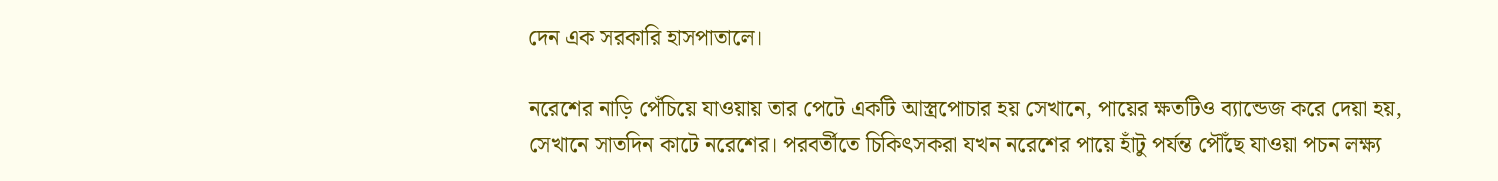দেন এক সরকারি হাসপাতালে।

নরেশের নাড়ি পেঁচিয়ে যাওয়ায় তার পেটে একটি আস্ত্রপোচার হয় সেখানে, পায়ের ক্ষতটিও ব্যান্ডেজ করে দেয়া হয়, সেখানে সাতদিন কাটে নরেশের। পরবর্তীতে চিকিৎসকরা যখন নরেশের পায়ে হাঁটু পর্যন্ত পৌঁছে যাওয়া পচন লক্ষ্য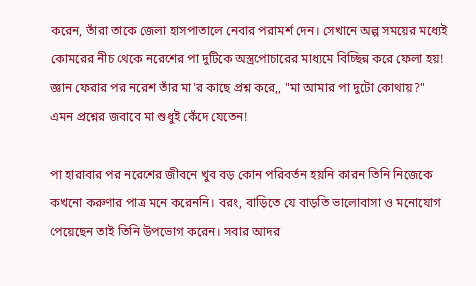করেন, তাঁরা তাকে জেলা হাসপাতালে নেবার পরামর্শ দেন। সেখানে অল্প সময়ের মধ্যেই কোমরের নীচ থেকে নরেশের পা দুটিকে অস্ত্রপোচারের মাধ্যমে বিচ্ছিন্ন করে ফেলা হয়! জ্ঞান ফেরার পর নরেশ তাঁর মা'র কাছে প্রশ্ন করে,, "মা আমার পা দুটো কোথায়?" এমন প্রশ্নের জবাবে মা শুধুই কেঁদে যেতেন!

পা হারাবার পর নরেশের জীবনে খুব বড় কোন পরিবর্তন হয়নি কারন তিনি নিজেকে কখনো করুণার পাত্র মনে করেননি। বরং, বাড়িতে যে বাড়তি ভালোবাসা ও মনোযোগ পেয়েছেন তাই তিনি উপভোগ করেন। সবার আদর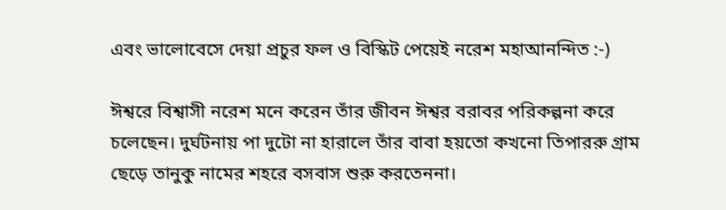এবং ভালোবেসে দেয়া প্রচুর ফল ও বিস্কিট পেয়েই নরেশ মহাআনন্দিত :-)

ঈশ্বরে বিশ্বাসী নরেশ মনে করেন তাঁর জীবন ঈশ্বর বরাবর পরিকল্পনা করে চলেছেন। দুর্ঘটনায় পা দুটো না হারালে তাঁর বাবা হয়তো কখনো তিপাররু গ্রাম ছেড়ে তানুকু নামের শহরে বসবাস শুরু করতেননা।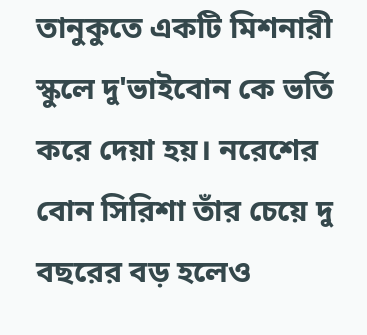তানুকুতে একটি মিশনারী স্কুলে দু'ভাইবোন কে ভর্তি করে দেয়া হয়। নরেশের বোন সিরিশা তাঁর চেয়ে দু বছরের বড় হলেও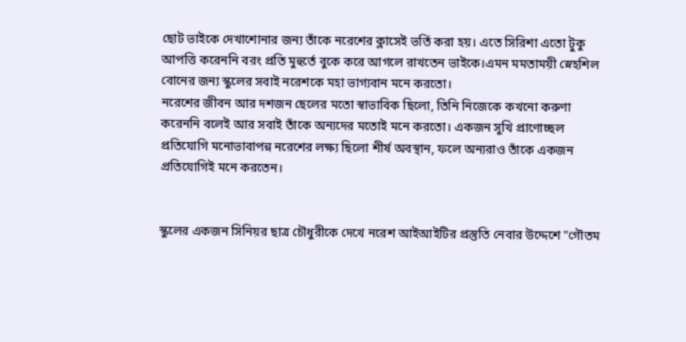ছোট ভাইকে দেখাশোনার জন্য তাঁকে নরেশের ক্লাসেই ভর্তি করা হয়। এতে সিরিশা এতো টুকু আপত্তি করেননি বরং প্রতি মুহুর্তে বুকে করে আগলে রাখতেন ভাইকে।এমন মমতাময়ী স্নেহশিল বোনের জন্য স্কুলের সবাই নরেশকে মহা ভাগ্যবান মনে করতো।
নরেশের জীবন আর দশজন ছেলের মতো স্বাভাবিক ছিলো, তিনি নিজেকে কখনো করুণা করেননি বলেই আর সবাই তাঁকে অন্যদের মতোই মনে করতো। একজন সুখি প্রাণোচ্ছল প্রতিযোগি মনোভাবাপন্ন নরেশের লক্ষ্য ছিলো শীর্ষ অবস্থান, ফলে অন্যরাও তাঁকে একজন প্রতিযোগিই মনে করতেন।


স্কুলের একজন সিনিয়র ছাত্র চৌধুরীকে দেখে নরেশ আইআইটির প্রস্তুতি নেবার উদ্দেশে "গৌতম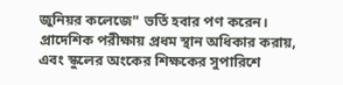জুনিয়র কলেজে" ভর্তি হবার পণ করেন। প্রাদেশিক পরীক্ষায় প্রধম স্থান অধিকার করায়, এবং স্কুলের অংকের শিক্ষকের সুপারিশে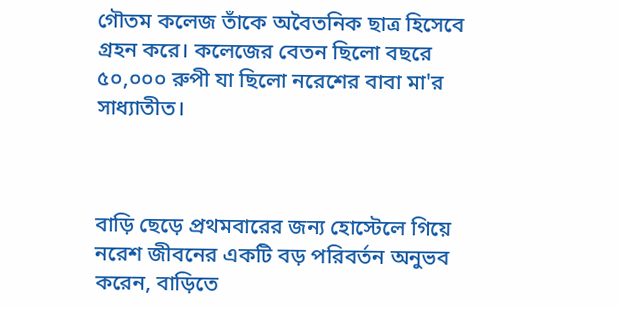গৌতম কলেজ তাঁকে অবৈতনিক ছাত্র হিসেবে গ্রহন করে। কলেজের বেতন ছিলো বছরে ৫০,০০০ রুপী যা ছিলো নরেশের বাবা মা'র সাধ্যাতীত।



বাড়ি ছেড়ে প্রথমবারের জন্য হোস্টেলে গিয়ে নরেশ জীবনের একটি বড় পরিবর্তন অনুভব করেন, বাড়িতে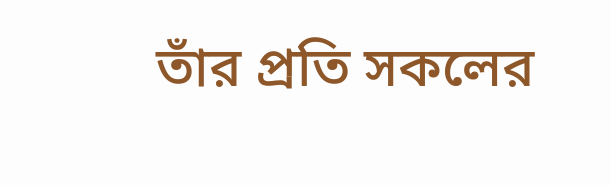তাঁর প্রতি সকলের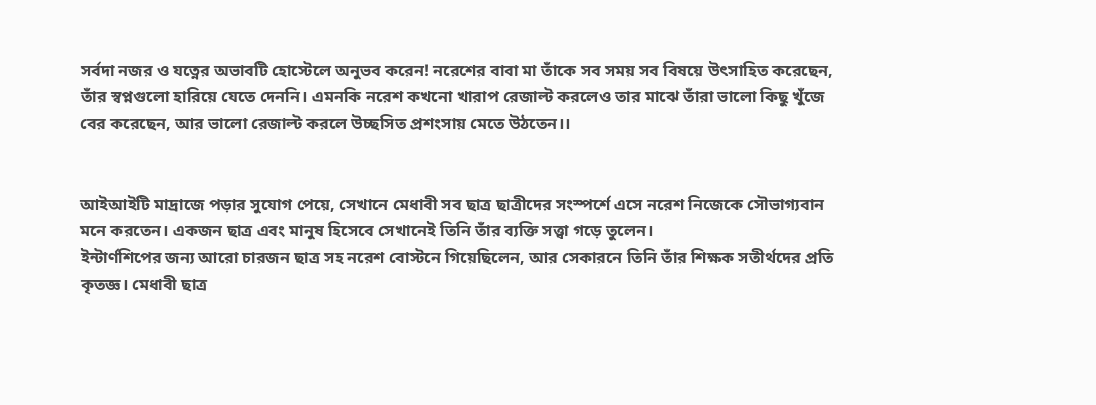সর্বদা নজর ও যত্নের অভাবটি হোস্টেলে অনুভব করেন! নরেশের বাবা মা তাঁকে সব সময় সব বিষয়ে উৎসাহিত করেছেন, তাঁর স্বপ্নগুলো হারিয়ে যেতে দেননি। এমনকি নরেশ কখনো খারাপ রেজাল্ট করলেও তার মাঝে তাঁরা ভালো কিছু খুঁজে বের করেছেন, আর ভালো রেজাল্ট করলে উচ্ছসিত প্রশংসায় মেতে উঠতেন।।


আইআইটি মাদ্রাজে পড়ার সুযোগ পেয়ে, সেখানে মেধাবী সব ছাত্র ছাত্রীদের সংস্পর্শে এসে নরেশ নিজেকে সৌভাগ্যবান মনে করতেন। একজন ছাত্র এবং মানুষ হিসেবে সেখানেই তিনি তাঁর ব্যক্তি সত্ত্বা গড়ে তুলেন।
ইন্টার্ণশিপের জন্য আরো চারজন ছাত্র সহ নরেশ বোস্টনে গিয়েছিলেন, আর সেকারনে তিনি তাঁর শিক্ষক সতীর্থদের প্রতি কৃতজ্ঞ। মেধাবী ছাত্র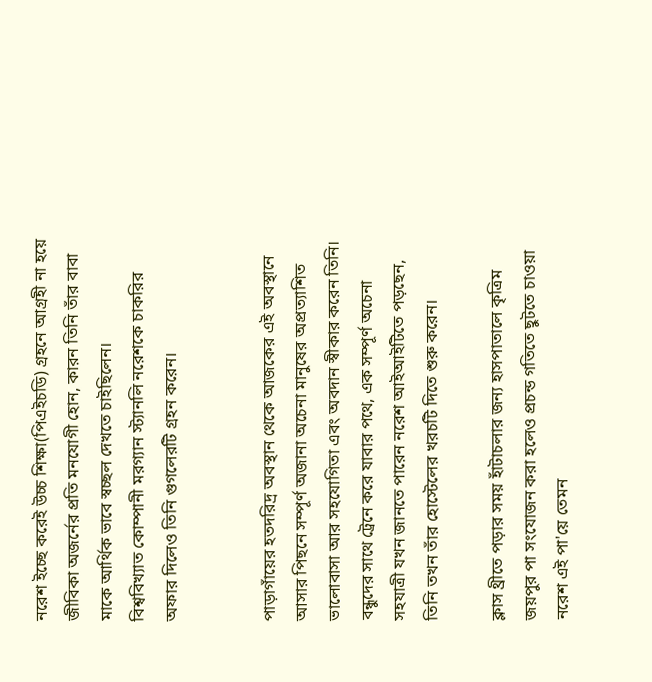নরেশ ইচ্ছে করেই উচ্চ শিক্ষা(পিএইচডি) গ্রহনে আগ্রহী না হয়ে জীবিকা অজর্নের প্রতি মনযোগী হোন, কারন তিনি তাঁর বাবা মাকে আর্থিক ভাবে স্বচ্ছল দেখতে চাইছিলেন।
বিশ্ববিখ্যাত কোম্পানী মরগ্যান স্ট্যানলি নরেশকে চাকরির অফার দিলেও তিনি গুগলেরটি গ্রহন করেন।


পাড়াগাঁয়ের হতদরিদ্র অবস্থান থেকে আজকের এই অবস্থানে আসার পিছনে সম্পূর্ণ অজানা অচেনা মানুষের অপ্রত্যাশিত ভালোবাসা আর সহযোগিতা এবং অবদান স্বীকার করেন তিনি। বন্ধুদের সাথে ট্রেনে করে যাবার পথে, এক সম্পূর্ণ অচেনা সহযাত্রী যখন জানতে পারেন নরেশ আইআইটিতে পড়ছেন, তিনি তখন তাঁর হোস্টেলের খরচটি দিতে শুরু করেন।

ক্লাস থ্রীতে পড়ার সময় হাঁটাচলার জন্য হাসপাতালে কৃত্রিম জয়পুর পা সংযোজন করা হলেও প্রচন্ড গতিতে ছুটতে চাওয়া নরেশ এই পা'য়ে তেমন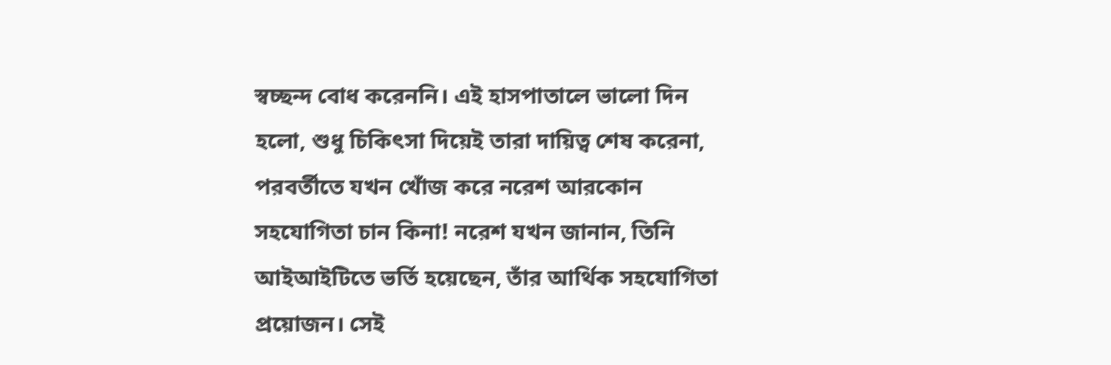স্বচ্ছন্দ বোধ করেননি। এই হাসপাতালে ভালো দিন হলো, শুধু চিকিৎসা দিয়েই তারা দায়িত্ব শেষ করেনা, পরবর্তীতে যখন খোঁজ করে নরেশ আরকোন সহযোগিতা চান কিনা! নরেশ যখন জানান, তিনি আইআইটিতে ভর্তি হয়েছেন, তাঁর আর্থিক সহযোগিতা প্রয়োজন। সেই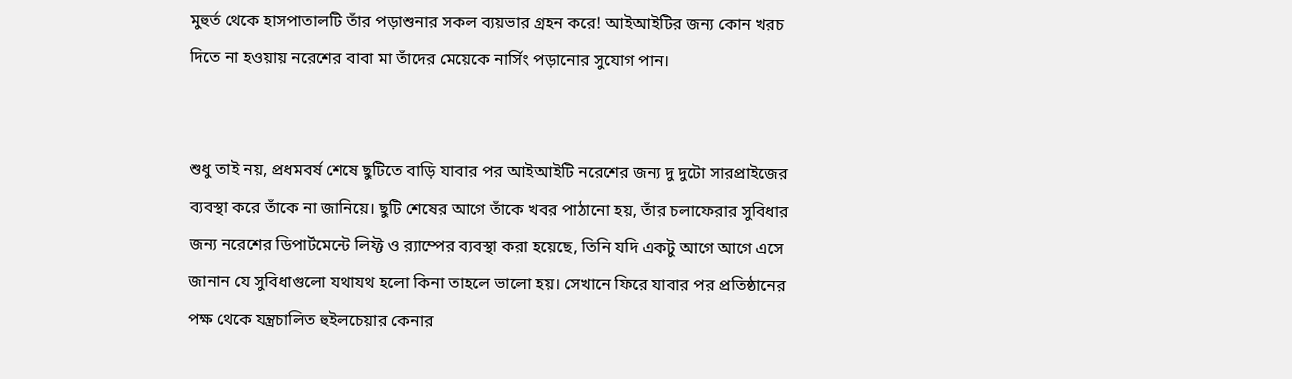মুহুর্ত থেকে হাসপাতালটি তাঁর পড়াশুনার সকল ব্যয়ভার গ্রহন করে! আইআইটির জন্য কোন খরচ দিতে না হওয়ায় নরেশের বাবা মা তাঁদের মেয়েকে নার্সিং পড়ানোর সুযোগ পান।


শুধু তাই নয়, প্রধমবর্ষ শেষে ছুটিতে বাড়ি যাবার পর আইআইটি নরেশের জন্য দু দুটো সারপ্রাইজের ব্যবস্থা করে তাঁকে না জানিয়ে। ছুটি শেষের আগে তাঁকে খবর পাঠানো হয়, তাঁর চলাফেরার সুবিধার জন্য নরেশের ডিপার্টমেন্টে লিফ্ট ও র‌্যাম্পের ব্যবস্থা করা হয়েছে, তিনি যদি একটু আগে আগে এসে জানান যে সুবিধাগুলো যথাযথ হলো কিনা তাহলে ভালো হয়। সেখানে ফিরে যাবার পর প্রতিষ্ঠানের পক্ষ থেকে যন্ত্রচালিত হুইলচেয়ার কেনার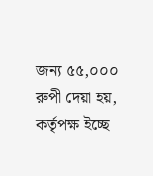জন্য ৫৫,০০০ রুপী দেয়া হয়, কর্তৃপক্ষ ইচ্ছে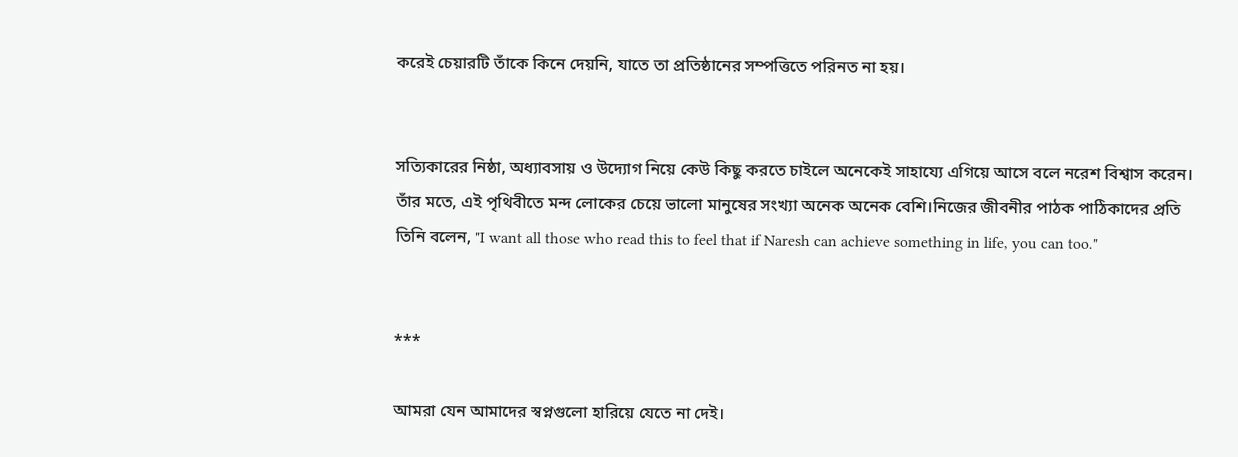করেই চেয়ারটি তাঁকে কিনে দেয়নি, যাতে তা প্রতিষ্ঠানের সম্পত্তিতে পরিনত না হয়।


সত্যিকারের নিষ্ঠা, অধ্যাবসায় ও উদ্যোগ নিয়ে কেউ কিছু করতে চাইলে অনেকেই সাহায্যে এগিয়ে আসে বলে নরেশ বিশ্বাস করেন। তাঁর মতে, এই পৃথিবীতে মন্দ লোকের চেয়ে ভালো মানুষের সংখ্যা অনেক অনেক বেশি।নিজের জীবনীর পাঠক পাঠিকাদের প্রতি তিনি বলেন, "I want all those who read this to feel that if Naresh can achieve something in life, you can too."


***

আমরা যেন আমাদের স্বপ্নগুলো হারিয়ে যেতে না দেই।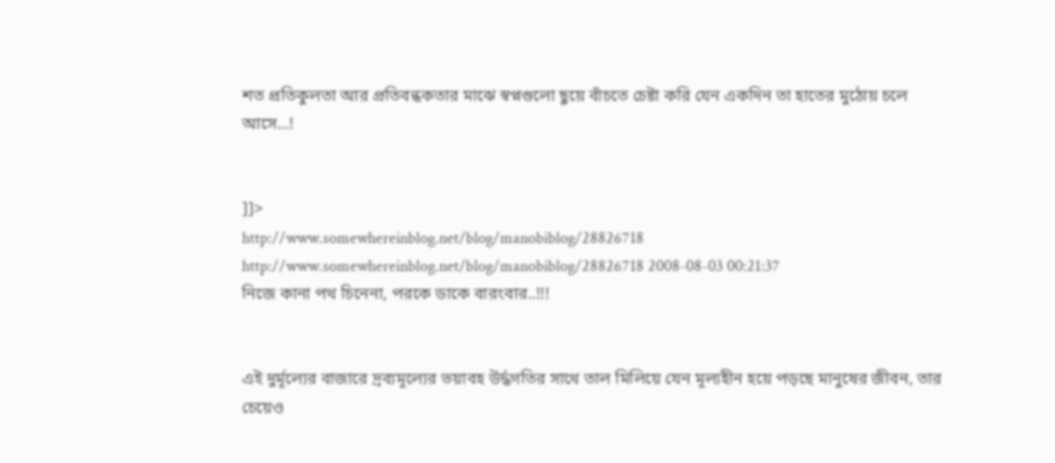শত প্রতিকুলতা আর প্রতিবন্ধকতার মাঝে স্বপ্নগুলো ছুয়ে বাঁচতে চেষ্টা করি যেন একদিন তা হাতের মুঠোয় চলে আসে...!


]]>
http://www.somewhereinblog.net/blog/manobiblog/28826718 http://www.somewhereinblog.net/blog/manobiblog/28826718 2008-08-03 00:21:37
নিজে কানা পথ চিনেনা, পরকে ডাকে বারংবার..!!!


এই দুর্মূল্যের বাজারে দ্রব্যমূল্যের ভয়াবহ উর্দ্ধগতির সাথে তাল মিলিয়ে যেন মূল্যহীন হয়ে পড়ছে মানুষের জীবন, তার চেয়েও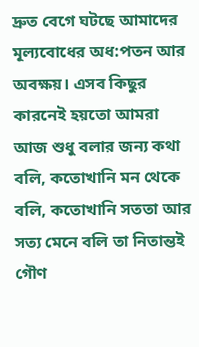দ্রুত বেগে ঘটছে আমাদের মূল্যবোধের অধ:পতন আর অবক্ষয়। এসব কিছুর কারনেই হয়তো আমরা আজ শুধু বলার জন্য কথা বলি, কতোখানি মন থেকে বলি, কতোখানি সততা আর সত্য মেনে বলি তা নিতান্তই গৌণ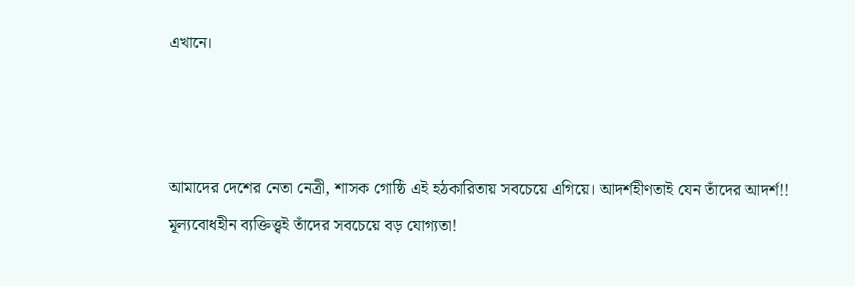এখানে।



আমাদের দেশের নেতা নেত্রী, শাসক গোষ্ঠি এই হঠকারিতায় সবচেয়ে এগিয়ে। আদর্শহীণতাই যেন তাঁদের আদর্শ!! মূল্যবোধহীন ব্যক্তিত্ত্বই তাঁদের সবচেয়ে বড় যোগ্যতা!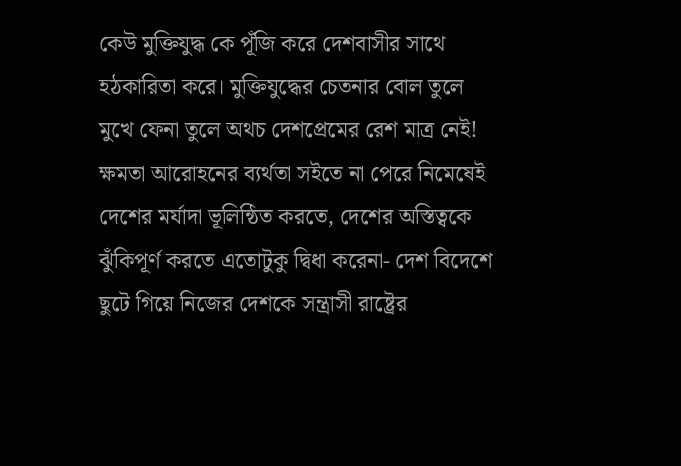কেউ মুক্তিযুদ্ধ কে পূঁজি করে দেশবাসীর সাথে হঠকারিতা করে। মুক্তিযুদ্ধের চেতনার বোল তুলে মুখে ফেনা তুলে অথচ দেশপ্রেমের রেশ মাত্র নেই! ক্ষমতা আরোহনের ব্যর্থতা সইতে না পেরে নিমেষেই দেশের মর্যাদা ভূলিন্ঠিত করতে, দেশের অস্তিত্বকে ঝুঁকিপূর্ণ করতে এতোটুকু দ্বিধা করেনা- দেশ বিদেশে ছুটে গিয়ে নিজের দেশকে সন্ত্রাসী রাষ্ট্রের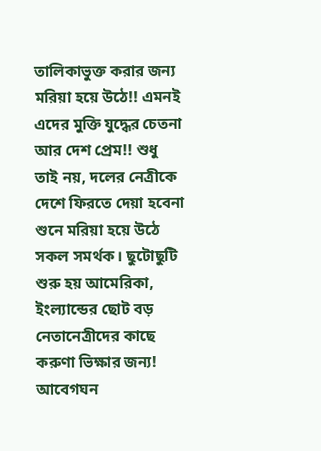তালিকাভুক্ত করার জন্য মরিয়া হয়ে উঠে!! এমনই এদের মুক্তি যুদ্ধের চেতনা আর দেশ প্রেম!! শুধু তাই নয়, দলের নেত্রীকে দেশে ফিরতে দেয়া হবেনা শুনে মরিয়া হয়ে উঠে সকল সমর্থক। ছুটোছুটি শুরু হয় আমেরিকা, ইংল্যান্ডের ছোট বড় নেতানেত্রীদের কাছে করুণা ভিক্ষার জন্য! আবেগঘন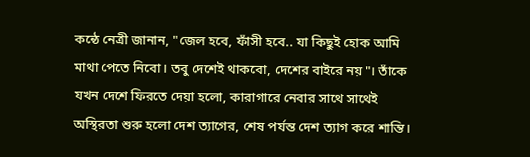কন্ঠে নেত্রী জানান, "জেল হবে, ফাঁসী হবে.. যা কিছুই হোক আমি মাথা পেতে নিবো। তবু দেশেই থাকবো, দেশের বাইরে নয়"। তাঁকে যখন দেশে ফিরতে দেয়া হলো, কারাগারে নেবার সাথে সাথেই অস্থিরতা শুরু হলো দেশ ত্যাগের, শেষ পর্যন্ত দেশ ত্যাগ করে শান্তি।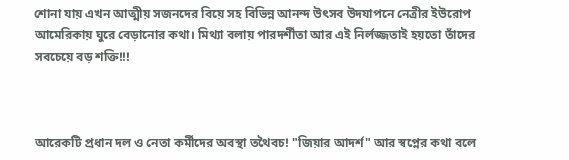শোনা যায় এখন আত্মীয় সজনদের বিয়ে সহ বিভিন্ন আনন্দ উৎসব উদযাপনে নেত্রীর ইউরোপ আমেরিকায় ঘুরে বেড়ানোর কথা। মিথ্যা বলায় পারদর্শীতা আর এই নির্লজ্জতাই হয়তো তাঁদের সবচেয়ে বড় শক্তি!!!



আরেকটি প্রধান দল ও নেতা কর্মীদের অবস্থা তথৈবচ! "জিয়ার আদর্শ" আর স্বপ্নের কথা বলে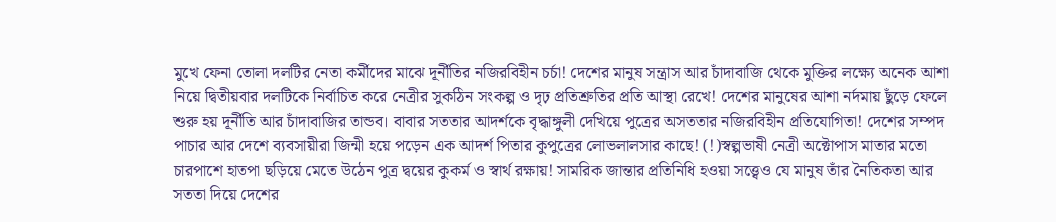মুখে ফেনা তোলা দলটির নেতা কর্মীদের মাঝে দূর্নীতির নজিরবিহীন চর্চা! দেশের মানুষ সন্ত্রাস আর চাঁদাবাজি থেকে মুক্তির লক্ষ্যে অনেক আশা নিয়ে দ্বিতীয়বার দলটিকে নির্বাচিত করে নেত্রীর সুকঠিন সংকল্প ও দৃঢ় প্রতিশ্রুতির প্রতি আস্থা রেখে! দেশের মানুষের আশা নর্দমায় ছুঁড়ে ফেলে শুরু হয় দূর্নীতি আর চাঁদাবাজির তান্ডব। বাবার সততার আদর্শকে বৃদ্ধাঙ্গুলী দেখিয়ে পুত্রের অসততার নজিরবিহীন প্রতিযোগিতা! দেশের সম্পদ পাচার আর দেশে ব্যবসায়ীরা জিন্মী হয়ে পড়েন এক আদর্শ পিতার কুপুত্রের লোভলালসার কাছে! (!)স্বল্পভাষী নেত্রী অক্টোপাস মাতার মতো চারপাশে হাতপা ছড়িয়ে মেতে উঠেন পুত্র দ্বয়ের কুকর্ম ও স্বার্থ রক্ষায়! সামরিক জান্তার প্রতিনিধি হওয়া সত্ত্বেও যে মানুষ তাঁর নৈতিকতা আর সততা দিয়ে দেশের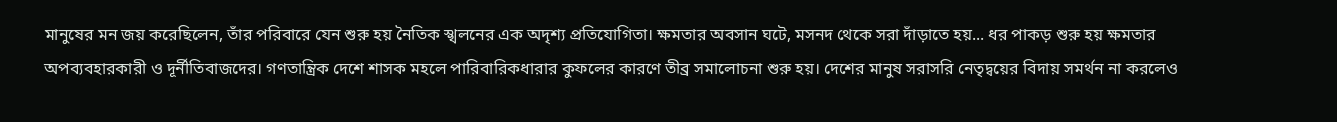মানুষের মন জয় করেছিলেন, তাঁর পরিবারে যেন শুরু হয় নৈতিক স্খলনের এক অদৃশ্য প্রতিযোগিতা। ক্ষমতার অবসান ঘটে, মসনদ থেকে সরা দাঁড়াতে হয়... ধর পাকড় শুরু হয় ক্ষমতার অপব্যবহারকারী ও দূর্নীতিবাজদের। গণতান্ত্রিক দেশে শাসক মহলে পারিবারিকধারার কুফলের কারণে তীব্র সমালোচনা শুরু হয়। দেশের মানুষ সরাসরি নেতৃদ্বয়ের বিদায় সমর্থন না করলেও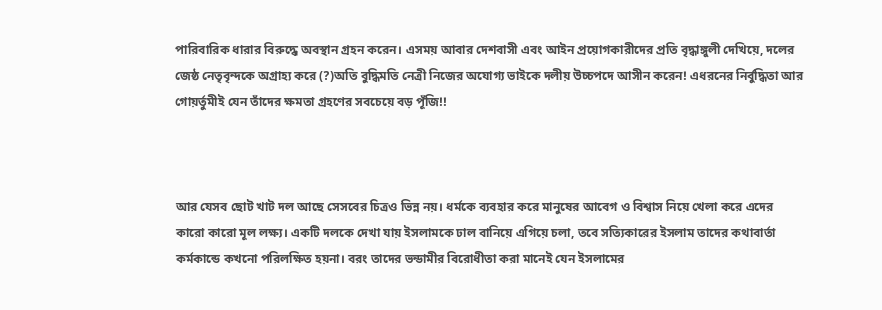পারিবারিক ধারার বিরুদ্ধে অবস্থান গ্রহন করেন। এসময় আবার দেশবাসী এবং আইন প্রয়োগকারীদের প্রতি বৃদ্ধাঙ্গুলী দেখিয়ে, দলের জেষ্ঠ নেতৃবৃন্দকে অগ্রাহ্য করে (?)অতি বুদ্ধিমতি নেত্রী নিজের অযোগ্য ভাইকে দলীয় উচ্চপদে আসীন করেন! এধরনের নির্বুদ্ধিতা আর গোয়র্তুমীই যেন তাঁদের ক্ষমতা গ্রহণের সবচেয়ে বড় পূঁজি!!



আর যেসব ছোট খাট দল আছে সেসবের চিত্রও ভিন্ন নয়। ধর্মকে ব্যবহার করে মানুষের আবেগ ও বিশ্বাস নিয়ে খেলা করে এদের কারো কারো মূল লক্ষ্য। একটি দলকে দেখা যায় ইসলামকে ঢাল বানিয়ে এগিয়ে চলা, তবে সত্যিকারের ইসলাম তাদের কথাবার্তা কর্মকান্ডে কখনো পরিলক্ষিত হয়না। বরং তাদের ভন্ডামীর বিরোধীতা করা মানেই যেন ইসলামের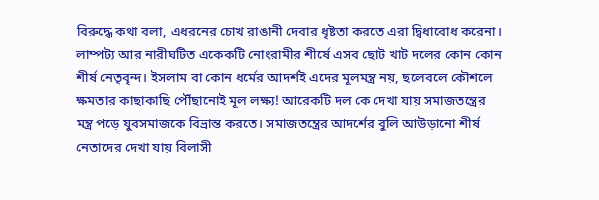বিরুদ্ধে কথা বলা, এধরনের চোখ রাঙানী দেবার ধৃষ্টতা করতে এরা দ্বিধাবোধ করেনা। লাম্পট্য আর নারীঘটিত একেকটি নোংরামীর শীর্ষে এসব ছোট খাট দলের কোন কোন শীর্ষ নেতৃবৃন্দ। ইসলাম বা কোন ধর্মের আদর্শই এদের মূলমন্ত্র নয়, ছলেবলে কৌশলে ক্ষমতার কাছাকাছি পৌঁছানোই মূল লক্ষ্য! আরেকটি দল কে দেখা যায় সমাজতন্ত্রের মন্ত্র পড়ে যুবসমাজকে বিভ্রান্ত করতে। সমাজতম্ত্রের আদর্শের বুলি আউড়ানো শীর্ষ নেতাদের দেখা যায় বিলাসী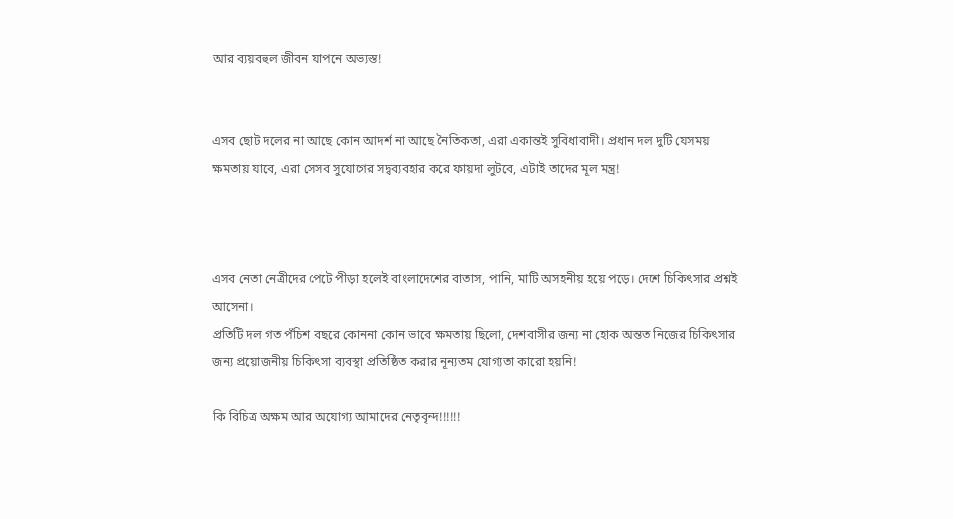আর ব্যয়বহুল জীবন যাপনে অভ্যস্ত!


এসব ছোট দলের না আছে কোন আদর্শ না আছে নৈতিকতা, এরা একান্তই সুবিধাবাদী। প্রধান দল দুটি যেসময় ক্ষমতায় যাবে, এরা সেসব সুযোগের সদ্বব্যবহার করে ফায়দা লুটবে, এটাই তাদের মূল মন্ত্র!



এসব নেতা নেত্রীদের পেটে পীড়া হলেই বাংলাদেশের বাতাস, পানি, মাটি অসহনীয় হয়ে পড়ে। দেশে চিকিৎসার প্রশ্নই আসেনা।
প্রতিটি দল গত পঁচিশ বছরে কোননা কোন ভাবে ক্ষমতায় ছিলো, দেশবাসীর জন্য না হোক অন্তত নিজের চিকিৎসার জন্য প্রয়োজনীয় চিকিৎসা ব্যবস্থা প্রতিষ্ঠিত করার নূন্যতম যোগ্যতা কারো হয়নি!

কি বিচিত্র অক্ষম আর অযোগ্য আমাদের নেতৃবৃন্দ!!!!!!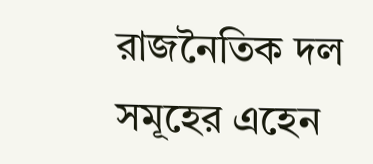রাজনৈতিক দল সমূহের এহেন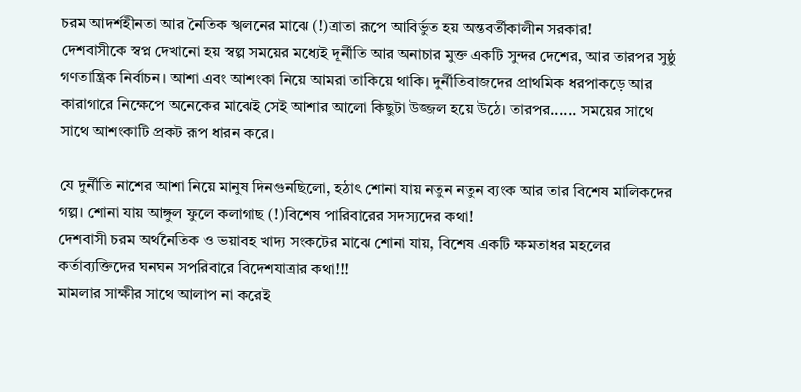চরম আদর্শহীনতা আর নৈতিক স্খলনের মাঝে (!)ত্রাতা রূপে আবির্ভুত হয় অন্তবর্তীকালীন সরকার!
দেশবাসীকে স্বপ্ন দেখানো হয় স্বল্প সময়ের মধ্যেই দূর্নীতি আর অনাচার মুক্ত একটি সুন্দর দেশের, আর তারপর সুষ্ঠু গণতান্ত্রিক নির্বাচন। আশা এবং আশংকা নিয়ে আমরা তাকিয়ে থাকি। দুর্নীতিবাজদের প্রাথমিক ধরপাকড়ে আর কারাগারে নিক্ষেপে অনেকের মাঝেই সেই আশার আলো কিছুটা উজ্জল হয়ে উঠে। তারপর...... সময়ের সাথে সাথে আশংকাটি প্রকট রূপ ধারন করে।

যে দুর্নীতি নাশের আশা নিয়ে মানুষ দিনগুনছিলো, হঠাৎ শোনা যায় নতুন নতুন ব্যংক আর তার বিশেষ মালিকদের গল্প। শোনা যায় আঙ্গুল ফুলে কলাগাছ (!)বিশেষ পারিবারের সদস্যদের কথা!
দেশবাসী চরম অর্থনৈতিক ও ভয়াবহ খাদ্য সংকটের মাঝে শোনা যায়, বিশেষ একটি ক্ষমতাধর মহলের কর্তাব্যক্তিদের ঘনঘন সপরিবারে বিদেশযাত্রার কথা!!!
মামলার সাক্ষীর সাথে আলাপ না করেই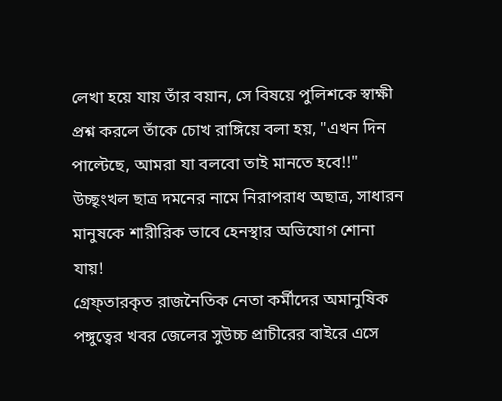লেখা হয়ে যায় তাঁর বয়ান, সে বিষয়ে পুলিশকে স্বাক্ষী প্রশ্ন করলে তাঁকে চোখ রাঙ্গিয়ে বলা হয়, "এখন দিন পাল্টেছে, আমরা যা বলবো তাই মানতে হবে!!"
উচ্ছৃংখল ছাত্র দমনের নামে নিরাপরাধ অছাত্র, সাধারন মানুষকে শারীরিক ভাবে হেনস্থার অভিযোগ শোনা যায়!
গ্রেফ্তারকৃত রাজনৈতিক নেতা কর্মীদের অমানুষিক পঙ্গুত্বের খবর জেলের সুউচ্চ প্রাচীরের বাইরে এসে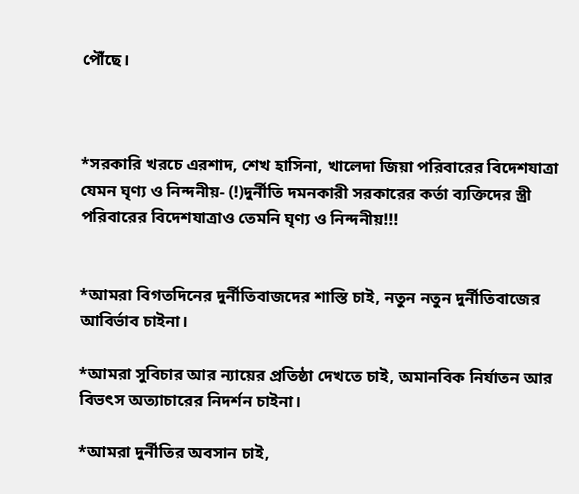পৌঁছে।



*সরকারি খরচে এরশাদ, শেখ হাসিনা, খালেদা জিয়া পরিবারের বিদেশযাত্রা যেমন ঘৃণ্য ও নিন্দনীয়- (!)দুর্নীতি দমনকারী সরকারের কর্তা ব্যক্তিদের স্ত্রী পরিবারের বিদেশযাত্রাও তেমনি ঘৃণ্য ও নিন্দনীয়!!!


*আমরা বিগতদিনের দুর্নীতিবাজদের শাস্তি চাই, নতুন নতুন দুর্নীতিবাজের আবির্ভাব চাইনা।

*আমরা সুবিচার আর ন্যায়ের প্রতিষ্ঠা দেখতে চাই, অমানবিক নির্যাতন আর বিভৎস অত্যাচারের নিদর্শন চাইনা।

*আমরা দুর্নীতির অবসান চাই,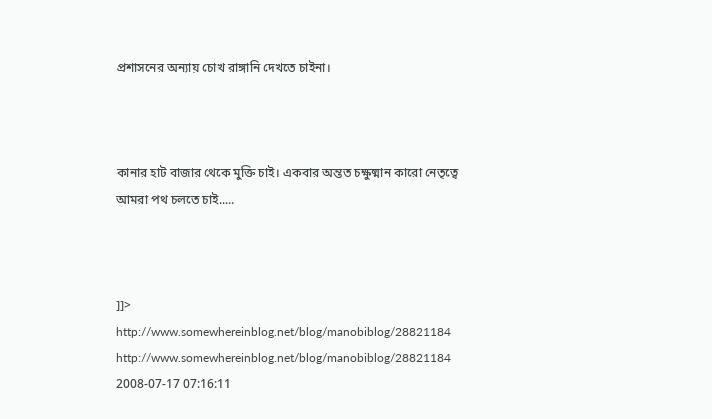প্রশাসনের অন্যায় চোখ রাঙ্গানি দেখতে চাইনা।



কানার হাট বাজার থেকে মুক্তি চাই। একবার অন্তত চক্ষুষ্মান কারো নেতৃত্বে আমরা পথ চলতে চাই.....



]]>
http://www.somewhereinblog.net/blog/manobiblog/28821184 http://www.somewhereinblog.net/blog/manobiblog/28821184 2008-07-17 07:16:11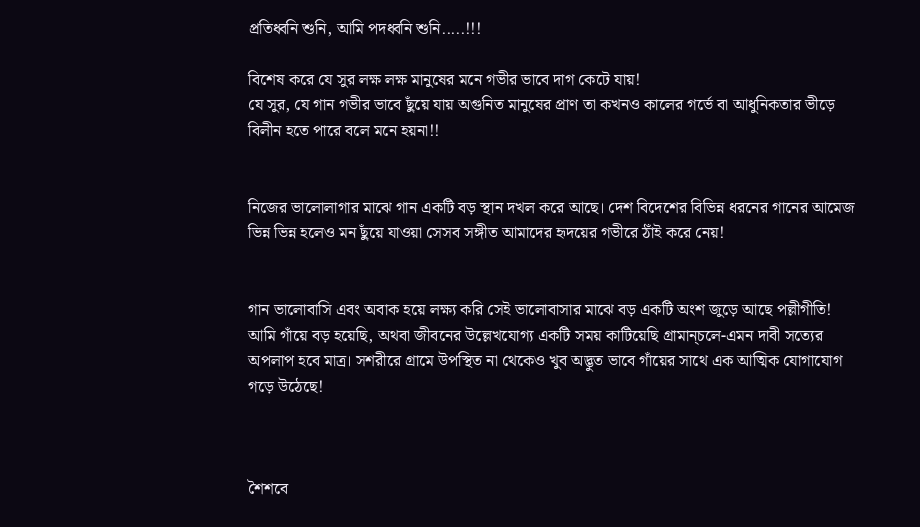প্রতিধ্বনি শুনি, আমি পদধ্বনি শুনি.....!!!

বিশেষ করে যে সুর লক্ষ লক্ষ মানুষের মনে গভীর ভাবে দাগ কেটে যায়!
যে সুর, যে গান গভীর ভাবে ছুঁয়ে যায় অগুনিত মানুষের প্রাণ তা কখনও কালের গর্ভে বা আধুনিকতার ভীড়ে বিলীন হতে পারে বলে মনে হয়না!!


নিজের ভালোলাগার মাঝে গান একটি বড় স্থান দখল করে আছে। দেশ বিদেশের বিভিন্ন ধরনের গানের আমেজ ভিন্ন ভিন্ন হলেও মন ছুঁয়ে যাওয়া সেসব সঙ্গীত আমাদের হৃদয়ের গভীরে ঠাঁই করে নেয়!


গান ভালোবাসি এবং অবাক হয়ে লক্ষ্য করি সেই ভালোবাসার মাঝে বড় একটি অংশ জুড়ে আছে পল্লীগীতি!
আমি গাঁয়ে বড় হয়েছি, অথবা জীবনের উল্লেখযোগ্য একটি সময় কাটিয়েছি গ্রামান্চলে-এমন দাবী সত্যের অপলাপ হবে মাত্র। সশরীরে গ্রামে উপস্থিত না থেকেও খুব অদ্ভুত ভাবে গাঁয়ের সাথে এক আত্মিক যোগাযোগ গড়ে উঠেছে!



শৈশবে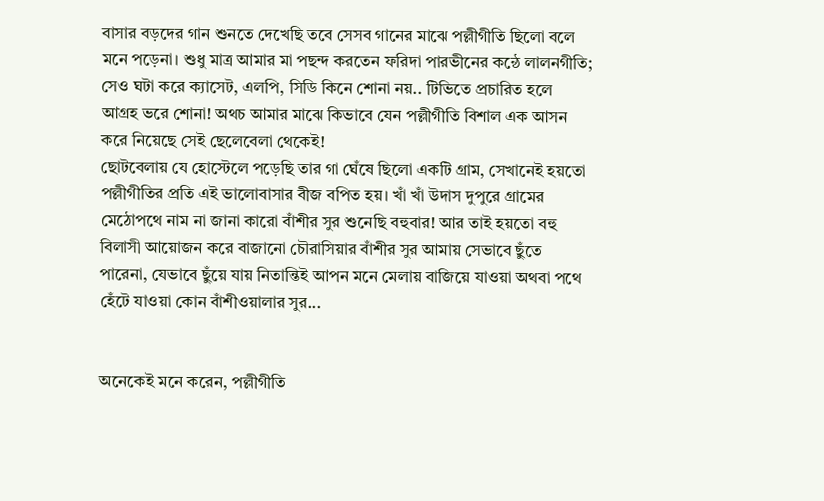বাসার বড়দের গান শুনতে দেখেছি তবে সেসব গানের মাঝে পল্লীগীতি ছিলো বলে মনে পড়েনা। শুধু মাত্র আমার মা পছন্দ করতেন ফরিদা পারভীনের কন্ঠে লালনগীতি; সেও ঘটা করে ক্যাসেট, এলপি, সিডি কিনে শোনা নয়.. টিভিতে প্রচারিত হলে আগ্রহ ভরে শোনা! অথচ আমার মাঝে কিভাবে যেন পল্লীগীতি বিশাল এক আসন করে নিয়েছে সেই ছেলেবেলা থেকেই!
ছোটবেলায় যে হোস্টেলে পড়েছি তার গা ঘেঁষে ছিলো একটি গ্রাম, সেখানেই হয়তো পল্লীগীতির প্রতি এই ভালোবাসার বীজ বপিত হয়। খাঁ খাঁ উদাস দুপুরে গ্রামের মেঠোপথে নাম না জানা কারো বাঁশীর সুর শুনেছি বহুবার! আর তাই হয়তো বহু বিলাসী আয়োজন করে বাজানো চৌরাসিয়ার বাঁশীর সুর আমায় সেভাবে ছুঁতে পারেনা, যেভাবে ছুঁয়ে যায় নিতান্তিই আপন মনে মেলায় বাজিয়ে যাওয়া অথবা পথে হেঁটে যাওয়া কোন বাঁশীওয়ালার সুর...


অনেকেই মনে করেন, পল্লীগীতি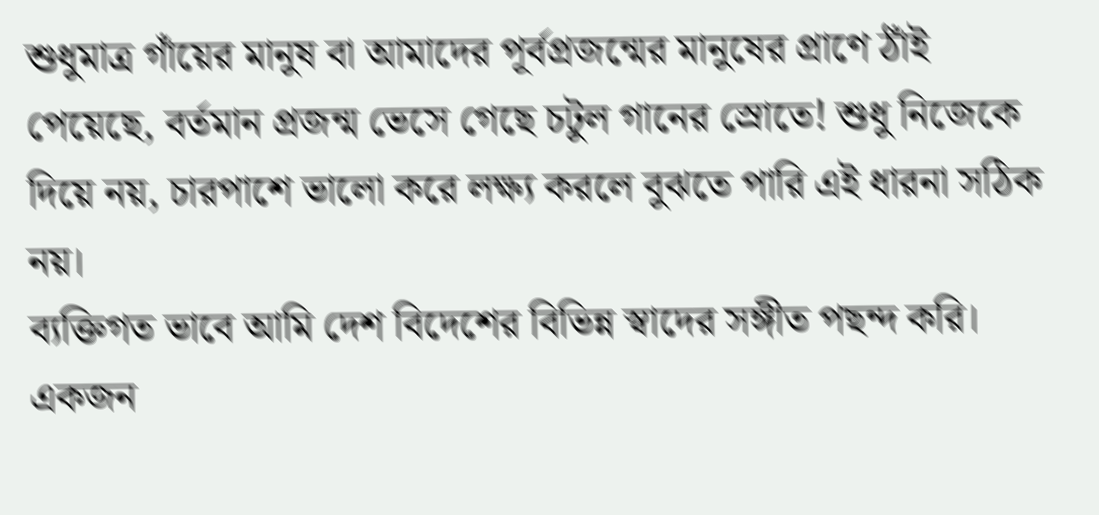শুধুমাত্র গাঁয়ের মানুষ বা আমাদের পূর্বপ্রজন্মের মানুষের প্রাণে ঠাঁই পেয়েছে, বর্তমান প্রজন্ম ভেসে গেছে চটুল গানের স্রোতে! শুধু নিজেকে দিয়ে নয়, চারপাশে ভালো করে লক্ষ্য করলে বুঝতে পারি এই ধারনা সঠিক নয়।
ব্যক্তিগত ভাবে আমি দেশ বিদেশের বিভিন্ন স্বাদের সঙ্গীত পছন্দ করি। একজন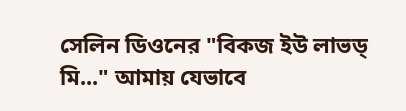সেলিন ডিওনের "বিকজ ইউ লাভড্ মি..." আমায় যেভাবে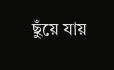ছুঁয়ে যায়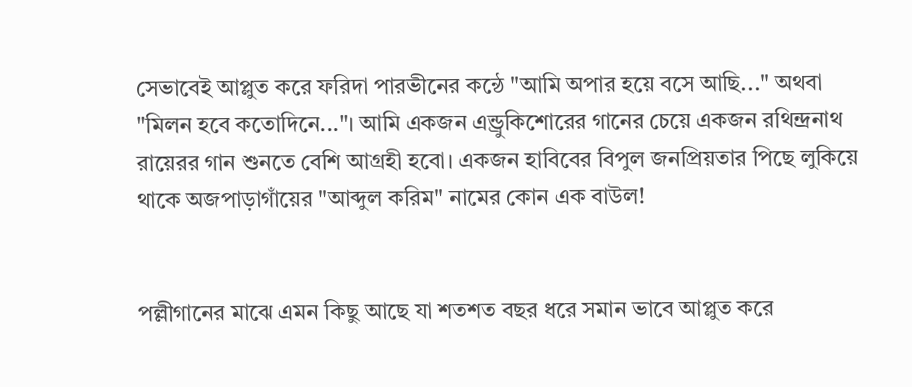সেভাবেই আপ্লুত করে ফরিদা পারভীনের কন্ঠে "আমি অপার হয়ে বসে আছি..." অথবা "মিলন হবে কতোদিনে..."। আমি একজন এন্ড্রুকিশোরের গানের চেয়ে একজন রথিন্দ্রনাথ রায়েরর গান শুনতে বেশি আগ্রহী হবো। একজন হাবিবের বিপুল জনপ্রিয়তার পিছে লুকিয়ে থাকে অজপাড়াগাঁয়ের "আব্দুল করিম" নামের কোন এক বাউল!


পল্লীগানের মাঝে এমন কিছু আছে যা শতশত বছর ধরে সমান ভাবে আপ্লুত করে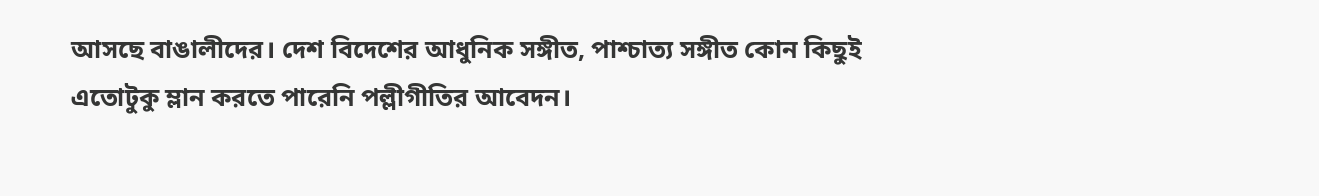আসছে বাঙালীদের। দেশ বিদেশের আধুনিক সঙ্গীত, পাশ্চাত্য সঙ্গীত কোন কিছুই এতোটুকু ম্লান করতে পারেনি পল্লীগীতির আবেদন।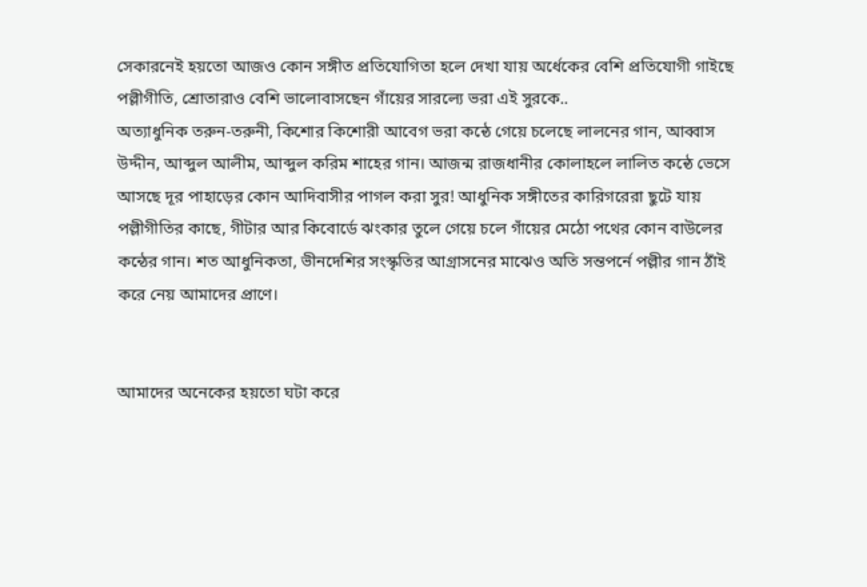সেকারনেই হয়তো আজও কোন সঙ্গীত প্রতিযোগিতা হলে দেখা যায় অর্ধেকের বেশি প্রতিযোগী গাইছে পল্লীগীতি, শ্রোতারাও বেশি ভালোবাসছেন গাঁয়ের সারল্যে ভরা এই সুরকে..
অত্যাধুনিক তরুন-তরুনী, কিশোর কিশোরী আবেগ ভরা কন্ঠে গেয়ে চলেছে লালনের গান, আব্বাস উদ্দীন, আব্দুল আলীম, আব্দুল করিম শাহের গান। আজন্ম রাজধানীর কোলাহলে লালিত কন্ঠে ভেসে আসছে দূর পাহাড়ের কোন আদিবাসীর পাগল করা সুর! আধুনিক সঙ্গীতের কারিগরেরা ছুটে যায় পল্লীগীতির কাছে, গীটার আর কিবোর্ডে ঝংকার তুলে গেয়ে চলে গাঁয়ের মেঠো পথের কোন বাউলের কন্ঠের গান। শত আধুনিকতা, ভীনদেশির সংস্কৃতির আগ্রাসনের মাঝেও অতি সন্তপর্নে পল্লীর গান ঠাঁই করে নেয় আমাদের প্রাণে।


আমাদের অনেকের হয়তো ঘটা করে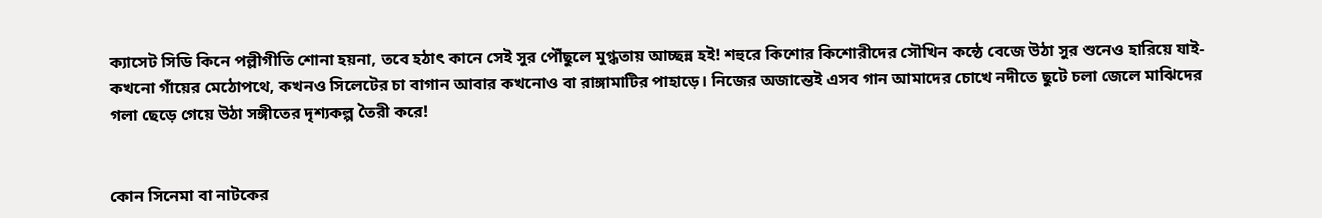ক্যাসেট সিডি কিনে পল্লীগীতি শোনা হয়না, তবে হঠাৎ কানে সেই সুর পৌঁছুলে মুগ্ধতায় আচ্ছন্ন হই! শহুরে কিশোর কিশোরীদের সৌখিন কন্ঠে বেজে উঠা সুর শুনেও হারিয়ে যাই- কখনো গাঁয়ের মেঠোপথে, কখনও সিলেটের চা বাগান আবার কখনোও বা রাঙ্গামাটির পাহাড়ে। নিজের অজান্তেই এসব গান আমাদের চোখে নদীতে ছুটে চলা জেলে মাঝিদের গলা ছেড়ে গেয়ে উঠা সঙ্গীতের দৃশ্যকল্প তৈরী করে!


কোন সিনেমা বা নাটকের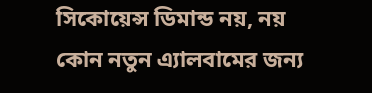সিকোয়েন্স ডিমান্ড নয়, নয় কোন নতুন এ্যালবামের জন্য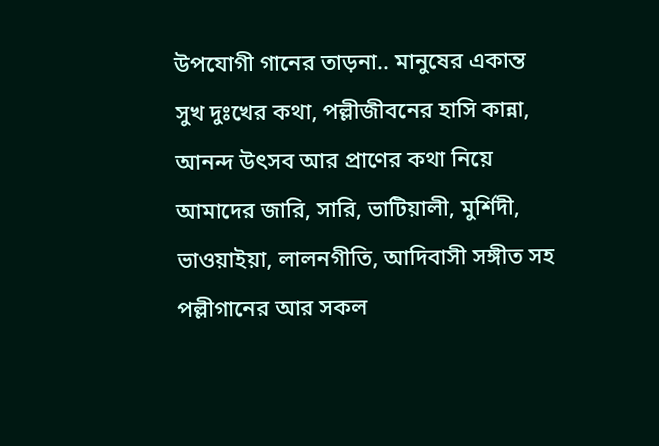উপযোগী গানের তাড়না.. মানুষের একান্ত সুখ দুঃখের কথা, পল্লীজীবনের হাসি কান্না, আনন্দ উৎসব আর প্রাণের কথা নিয়ে আমাদের জারি, সারি, ভাটিয়ালী, মুর্শিদী, ভাওয়াইয়া, লালনগীতি, আদিবাসী সঙ্গীত সহ পল্লীগানের আর সকল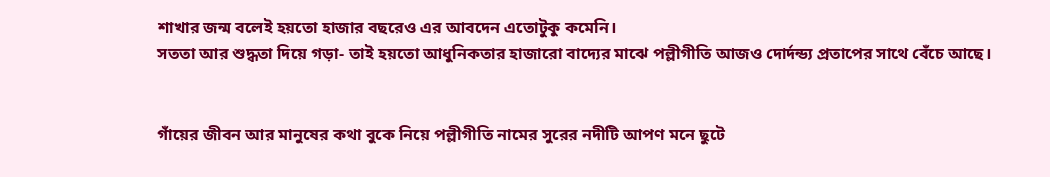শাখার জন্ম বলেই হয়তো হাজার বছরেও এর আবদেন এতোটুকু কমেনি।
সততা আর শুদ্ধতা দিয়ে গড়া- তাই হয়তো আধুনিকতার হাজারো বাদ্যের মাঝে পল্লীগীতি আজও দোর্দন্ড্য প্রতাপের সাথে বেঁচে আছে।


গাঁয়ের জীবন আর মানুষের কথা বুকে নিয়ে পল্লীগীতি নামের সুরের নদীটি আপণ মনে ছুটে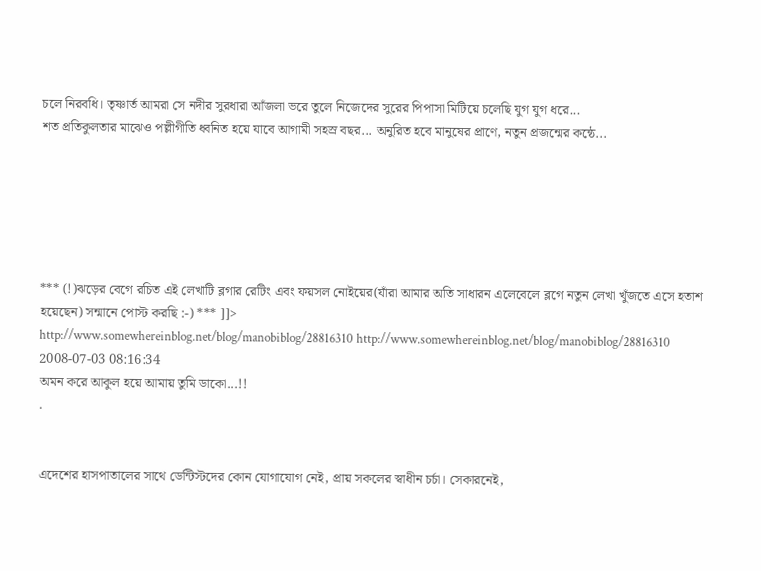চলে নিরবধি। তৃষ্ণার্ত আমরা সে নদীর সুরধারা আঁজলা ভরে তুলে নিজেদের সুরের পিপাসা মিটিয়ে চলেছি যুগ যুগ ধরে...
শত প্রতিকুলতার মাঝেও পল্লীগীতি ধ্বনিত হয়ে যাবে আগামী সহস্র বছর... অনুরিত হবে মানুষের প্রাণে, নতুন প্রজন্মের কন্ঠে...






*** (!)ঝড়ের বেগে রচিত এই লেখাটি ব্লগার রেটিং এবং ফয়সল নোইয়ের(যাঁরা আমার অতি সাধারন এলেবেলে ব্লগে নতুন লেখা খুঁজতে এসে হতাশ হয়েছেন) সন্মানে পোস্ট করছি :-) *** ]]>
http://www.somewhereinblog.net/blog/manobiblog/28816310 http://www.somewhereinblog.net/blog/manobiblog/28816310 2008-07-03 08:16:34
অমন করে আকুল হয়ে আমায় তুমি ডাকো...!!
.


এদেশের হাসপাতালের সাথে ডেন্টিস্টদের কোন যোগাযোগ নেই, প্রায় সকলের স্বাধীন চর্চা। সেকারনেই,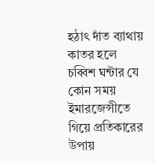হঠাৎ দাঁত ব্যাথায় কাতর হলে চব্বিশ ঘন্টার যে কোন সময় ইমারজেন্সীতে গিয়ে প্রতিকারের উপায়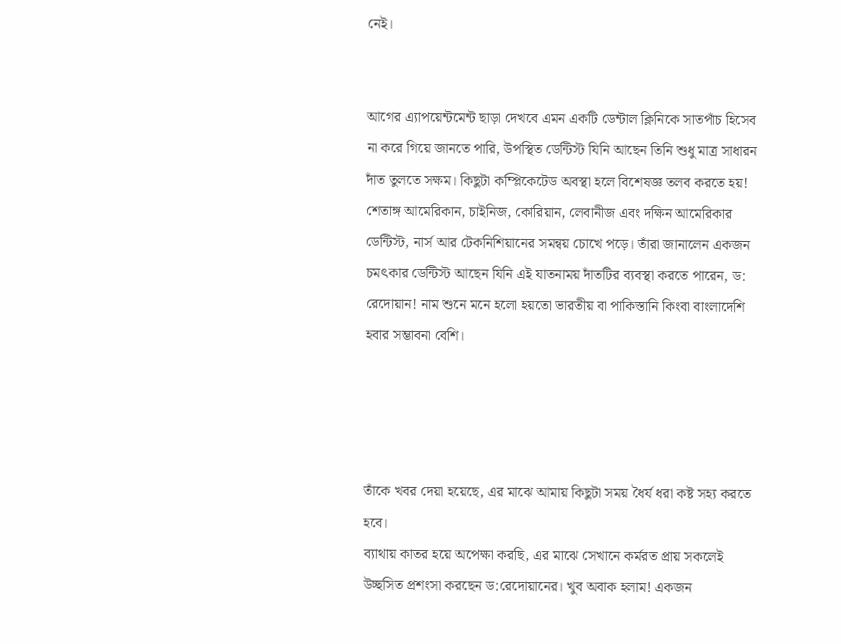নেই।


আগের এ্যাপয়েন্টমেন্ট ছাড়া দেখবে এমন একটি ডেন্টাল ক্লিনিকে সাতপাঁচ হিসেব না করে গিয়ে জানতে পারি, উপস্থিত ডেন্টিস্ট যিনি আছেন তিনি শুধু মাত্র সাধারন দাঁত তুলতে সক্ষম। কিছুটা কম্প্লিকেটেড অবস্থা হলে বিশেষজ্ঞ তলব করতে হয়! শেতাঙ্গ আমেরিকান, চাইনিজ, কোরিয়ান, লেবানীজ এবং দক্ষিন আমেরিকার ডেন্টিস্ট, নার্স আর টেকনিশিয়ানের সমন্বয় চোখে পড়ে। তাঁরা জানালেন একজন চমৎকার ডেন্টিস্ট আছেন যিনি এই যাতনাময় দাঁতটির ব্যবস্থা করতে পারেন, ড: রেদোয়ান! নাম শুনে মনে হলো হয়তো ভারতীয় বা পাকিস্তানি কিংবা বাংলাদেশি হবার সম্ভাবনা বেশি।




তাঁকে খবর দেয়া হয়েছে, এর মাঝে আমায় কিছুটা সময় ধৈর্য ধরা কষ্ট সহ্য করতে হবে।
ব্যাথায় কাতর হয়ে অপেক্ষা করছি, এর মাঝে সেখানে কর্মরত প্রায় সকলেই উচ্ছসিত প্রশংসা করছেন ড:রেদোয়ানের। খুব অবাক হলাম! একজন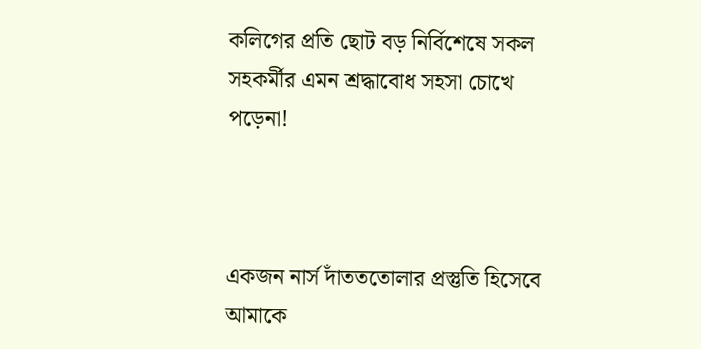কলিগের প্রতি ছোট বড় নির্বিশেষে সকল সহকর্মীর এমন শ্রদ্ধাবোধ সহসা চোখে পড়েনা!



একজন নার্স দাঁতততোলার প্রস্তুতি হিসেবে আমাকে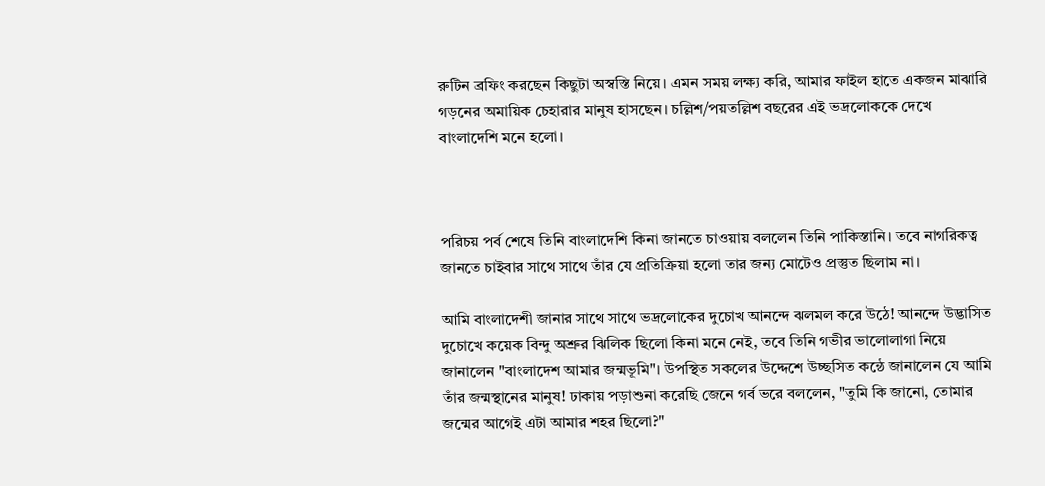রুটিন ব্রফিং করছেন কিছুটা অস্বস্তি নিয়ে। এমন সময় লক্ষ্য করি, আমার ফাইল হাতে একজন মাঝারি গড়নের অমায়িক চেহারার মানুষ হাসছেন। চল্লিশ/পয়তল্লিশ বছরের এই ভদ্রলোককে দেখে বাংলাদেশি মনে হলো।



পরিচয় পর্ব শেষে তিনি বাংলাদেশি কিনা জানতে চাওয়ায় বললেন তিনি পাকিস্তানি। তবে নাগরিকত্ব জানতে চাইবার সাথে সাথে তাঁর যে প্রতিক্রিয়া হলো তার জন্য মোটেও প্রস্তুত ছিলাম না।

আমি বাংলাদেশী জানার সাথে সাথে ভদ্রলোকের দুচোখ আনন্দে ঝলমল করে উঠে! আনন্দে উদ্ভাসিত দুচোখে কয়েক বিন্দু অশ্রুর ঝিলিক ছিলো কিনা মনে নেই, তবে তিনি গভীর ভালোলাগা নিয়ে জানালেন "বাংলাদেশ আমার জন্মভূমি"। উপস্থিত সকলের উদ্দেশে উচ্ছসিত কন্ঠে জানালেন যে আমি তাঁর জন্মস্থানের মানুষ! ঢাকায় পড়াশুনা করেছি জেনে গর্ব ভরে বললেন, "তুমি কি জানো, তোমার জন্মের আগেই এটা আমার শহর ছিলো?"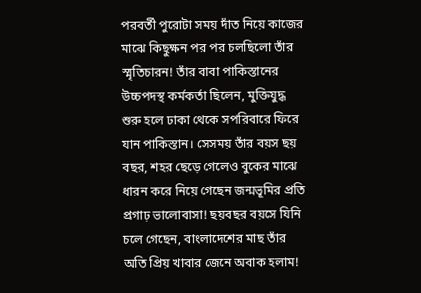পরবর্তী পুরোটা সময় দাঁত নিয়ে কাজের মাঝে কিছুক্ষন পর পর চলছিলো তাঁর স্মৃতিচারন! তাঁর বাবা পাকিস্তানের উচ্চপদস্থ কর্মকর্তা ছিলেন, মুক্তিযুদ্ধ শুরু হলে ঢাকা থেকে সপরিবারে ফিরে যান পাকিস্তান। সেসময় তাঁর বয়স ছয় বছর, শহর ছেড়ে গেলেও বুকের মাঝে ধারন করে নিয়ে গেছেন জন্মভূমির প্রতি প্রগাঢ় ভালোবাসা! ছয়বছর বয়সে যিনি চলে গেছেন, বাংলাদেশের মাছ তাঁর অতি প্রিয় খাবার জেনে অবাক হলাম!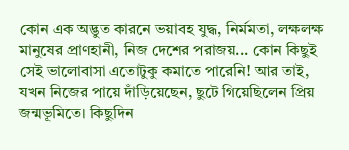কোন এক অদ্ভুত কারনে ভয়াবহ যুদ্ধ, নির্মমতা, লক্ষলক্ষ মানুষের প্রাণহানী, নিজ দেশের পরাজয়... কোন কিছুই সেই ভালোবাসা এতোটুকু কমাতে পারেনি! আর তাই, যখন নিজের পায়ে দাঁড়িয়েছেন, ছুটে গিয়েছিলেন প্রিয় জন্মভূমিতে। কিছুদিন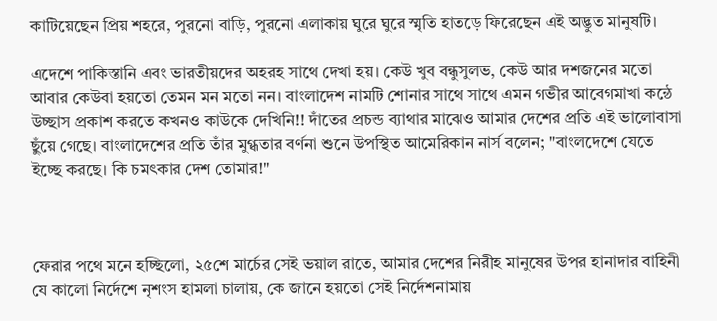কাটিয়েছেন প্রিয় শহরে, পুরনো বাড়ি, পুরনো এলাকায় ঘুরে ঘুরে স্মৃতি হাতড়ে ফিরেছেন এই অদ্ভুত মানুষটি।

এদেশে পাকিস্তানি এবং ভারতীয়দের অহরহ সাথে দেখা হয়। কেউ খুব বন্ধুসুলভ, কেউ আর দশজনের মতো আবার কেউবা হয়তো তেমন মন মতো নন। বাংলাদেশ নামটি শোনার সাথে সাথে এমন গভীর আবেগমাখা কন্ঠে উচ্ছাস প্রকাশ করতে কখনও কাউকে দেখিনি!! দাঁতের প্রচন্ড ব্যাথার মাঝেও আমার দেশের প্রতি এই ভালোবাসা ছুঁয়ে গেছে। বাংলাদেশের প্রতি তাঁর মুগ্ধতার বর্ণনা শুনে উপস্থিত আমেরিকান নার্স বলেন; "বাংলদেশে যেতে ইচ্ছে করছে। কি চমৎকার দেশ তোমার!"



ফেরার পথে মনে হচ্ছিলো, ২৫শে মার্চের সেই ভয়াল রাতে, আমার দেশের নিরীহ মানুষের উপর হানাদার বাহিনী যে কালো নির্দেশে নৃশংস হামলা চালায়, কে জানে হয়তো সেই নির্দেশনামায়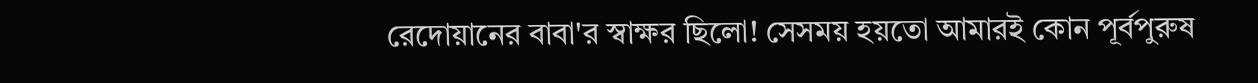রেদোয়ানের বাবা'র স্বাক্ষর ছিলো! সেসময় হয়তো আমারই কোন পূর্বপুরুষ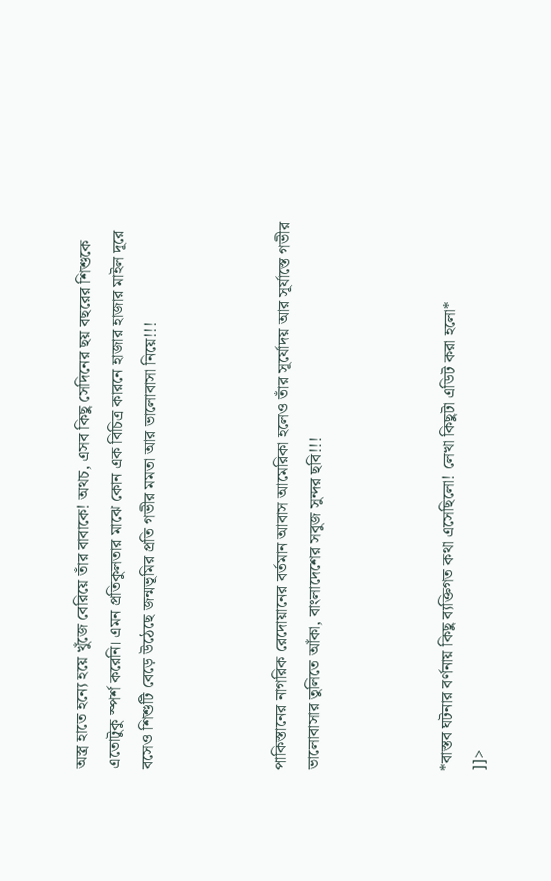অস্ত্র হাতে হন্যে হয়ে খুঁজে বেরিয়ে তাঁর বাবাকে! অথচ, এসব কিছু সেদিনের ছয় বছরের শিশুকে এতোটুকু স্পর্শ করেনি। এমন প্রতিকুলতার মাঝে কোন এক বিচিত্র কারনে হাজার হাজার মাইল দূরে বসেও শিশুটি বেড়ে উঠেছে জন্মভূমির প্রতি গভীর মমতা আর ভালোবাসা নিয়ে!!!



পাকিস্তানের নাগরিক রেদোয়ানের বর্তমান আবাস আমেরিকা হলেও তাঁর সূর্যোদয় আর সূর্যাস্তে গভীর ভালোবাসার তুলিতে আঁকা, বাংলাদেশের সবুজ সুন্দর ছবি!!!



*বাস্তব ঘটনার বর্ণনায় কিছু ব্যক্তিগত কথা এসেছিলো! লেখা কিছুটা এডিট করা হলো*
]]>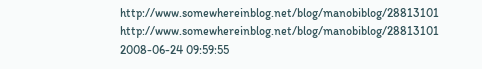http://www.somewhereinblog.net/blog/manobiblog/28813101 http://www.somewhereinblog.net/blog/manobiblog/28813101 2008-06-24 09:59:55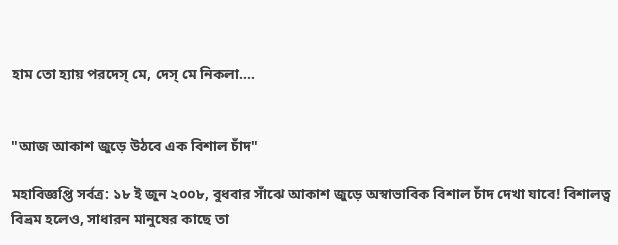হাম তো হ্যায় পরদেস্ মে, দেস্ মে নিকলা....


"আজ আকাশ জুড়ে উঠবে এক বিশাল চাঁদ"

মহাবিজ্ঞপ্তি সর্বত্র: ১৮ ই জুন ২০০৮, বুধবার সাঁঝে আকাশ জুড়ে অস্বাভাবিক বিশাল চাঁদ দেখা যাবে! বিশালত্ব বিভ্রম হলেও, সাধারন মানুষের কাছে তা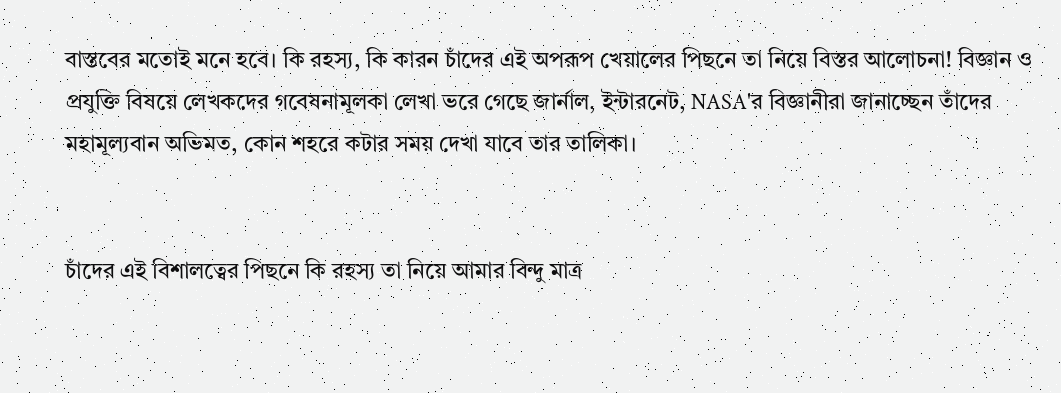বাস্তবের মতোই মনে হবে। কি রহস্য, কি কারন চাঁদের এই অপরূপ খেয়ালের পিছনে তা নিয়ে বিস্তর আলোচনা! বিজ্ঞান ও প্রযুক্তি বিষয়ে লেখকদের গবেষনামূলকা লেখা ভরে গেছে জার্নাল, ইন্টারনেট, NASA'র বিজ্ঞানীরা জানাচ্ছেন তাঁদের মহামূল্যবান অভিমত, কোন শহরে কটার সময় দেখা যাবে তার তালিকা।


চাঁদের এই বিশালত্বের পিছনে কি রহস্য তা নিয়ে আমার বিন্দু মাত্র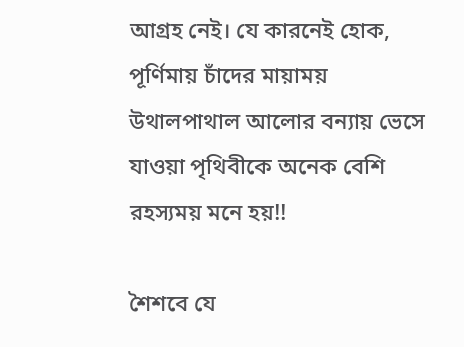আগ্রহ নেই। যে কারনেই হোক, পূর্ণিমায় চাঁদের মায়াময় উথালপাথাল আলোর বন্যায় ভেসে যাওয়া পৃথিবীকে অনেক বেশি রহস্যময় মনে হয়!!

শৈশবে যে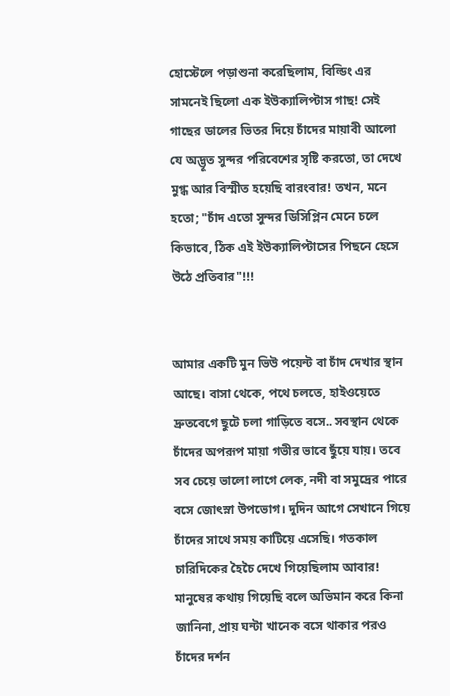হোস্টেলে পড়াশুনা করেছিলাম, বিল্ডিং এর সামনেই ছিলো এক ইউক্যালিপ্টাস গাছ! সেই গাছের ডালের ভিতর দিয়ে চাঁদের মায়াবী আলো যে অদ্ভূত সুন্দর পরিবেশের সৃষ্টি করতো, তা দেখে মুগ্ধ আর বিস্মীত হয়েছি বারংবার! তখন, মনে হতো; "চাঁদ এতো সুন্দর ডিসিপ্লিন মেনে চলে কিভাবে, ঠিক এই ইউক্যালিপ্টাসের পিছনে হেসে উঠে প্রতিবার"!!!


আমার একটি মুন ভিউ পয়েন্ট বা চাঁদ দেখার স্থান আছে। বাসা থেকে, পথে চলতে, হাইওয়েতে দ্রুতবেগে ছুটে চলা গাড়িতে বসে.. সবস্থান থেকে চাঁদের অপরূপ মায়া গভীর ভাবে ছুঁয়ে যায়। তবে সব চেয়ে ভালো লাগে লেক, নদী বা সমুদ্রের পারে বসে জোৎস্না উপভোগ। দুদিন আগে সেখানে গিয়ে চাঁদের সাথে সময় কাটিয়ে এসেছি। গতকাল চারিদিকের হৈচৈ দেখে গিয়েছিলাম আবার! মানুষের কথায় গিয়েছি বলে অভিমান করে কিনা জানিনা, প্রায় ঘন্টা খানেক বসে থাকার পরও চাঁদের দর্শন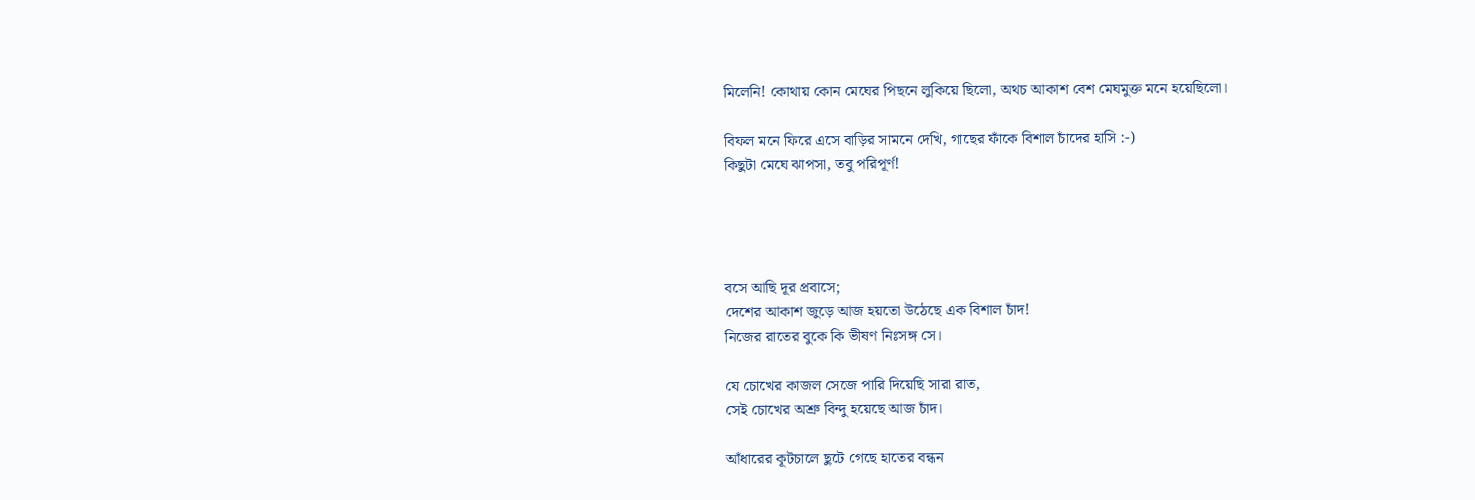মিলেনি! কোথায় কোন মেঘের পিছনে লুকিয়ে ছিলো, অথচ আকাশ বেশ মেঘমুক্ত মনে হয়েছিলো।

বিফল মনে ফিরে এসে বাড়ির সামনে দেখি, গাছের ফাঁকে বিশাল চাঁদের হাসি :-)
কিছুটা মেঘে ঝাপসা, তবু পরিপূর্ণ!




বসে আছি দূর প্রবাসে;
দেশের আকাশ জুড়ে আজ হয়তো উঠেছে এক বিশাল চাঁদ!
নিজের রাতের বুকে কি ভীষণ নিঃসঙ্গ সে।

যে চোখের কাজল সেজে পারি দিয়েছি সারা রাত,
সেই চোখের অশ্রু বিন্দু হয়েছে আজ চাঁদ।

আঁধারের কূটচালে ছুটে গেছে হাতের বন্ধন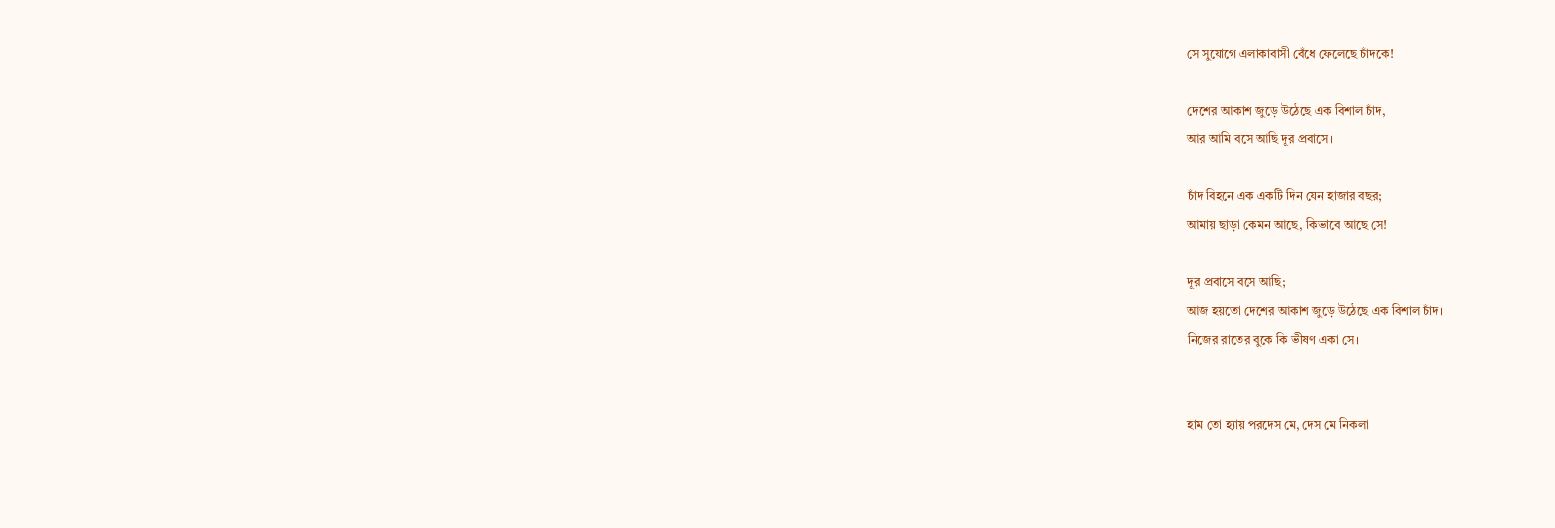সে সুযোগে এলাকাবাসী বেঁধে ফেলেছে চাঁদকে!

দেশের আকাশ জুড়ে উঠেছে এক বিশাল চাঁদ,
আর আমি বসে আছি দূর প্রবাসে।

চাঁদ বিহনে এক একটি দিন যেন হাজার বছর;
আমায় ছাড়া কেমন আছে, কিভাবে আছে সে!

দূর প্রবাসে বসে আছি;
আজ হয়তো দেশের আকাশ জুড়ে উঠেছে এক বিশাল চাঁদ।
নিজের রাতের বুকে কি ভীষণ একা সে।


হাম তো হ্যায় পরদেস মে, দেস মে নিকলা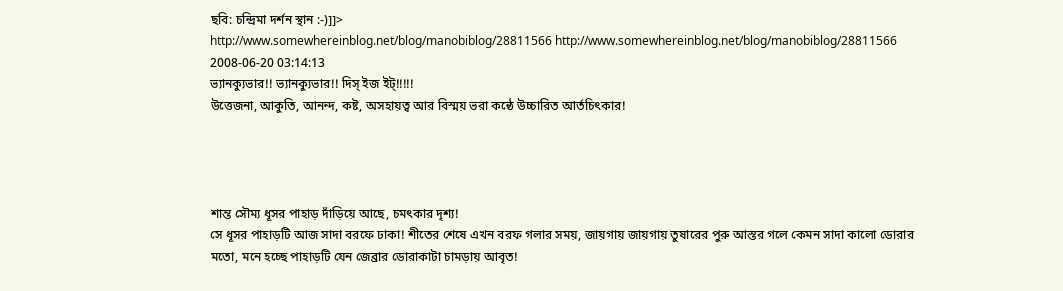ছবি: চন্দ্রিমা দর্শন স্থান :-)]]>
http://www.somewhereinblog.net/blog/manobiblog/28811566 http://www.somewhereinblog.net/blog/manobiblog/28811566 2008-06-20 03:14:13
ভ্যানক্যুভার!! ভ্যানক্যুভার!! দিস্ ইজ ইট্!!!!!
উত্তেজনা, আকুতি, আনন্দ, কষ্ট, অসহায়ত্ব আর বিস্ময় ভরা কন্ঠে উচ্চারিত আর্তচিৎকার!




শান্ত সৌম্য ধূসর পাহাড় দাঁড়িয়ে আছে, চমৎকার দৃশ্য!
সে ধূসর পাহাড়টি আজ সাদা বরফে ঢাকা! শীতের শেষে এখন বরফ গলার সময়, জায়গায় জায়গায় তুষারের পুরু আস্তর গলে কেমন সাদা কালো ডোরার মতো, মনে হচ্ছে পাহাড়টি যেন জেব্রার ডোরাকাটা চামড়ায় আবৃত!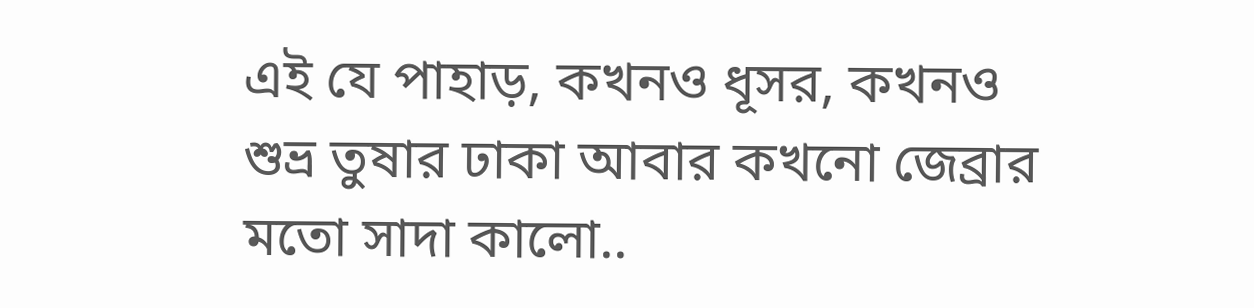এই যে পাহাড়, কখনও ধূসর, কখনও শুভ্র তুষার ঢাকা আবার কখনো জেব্রার মতো সাদা কালো..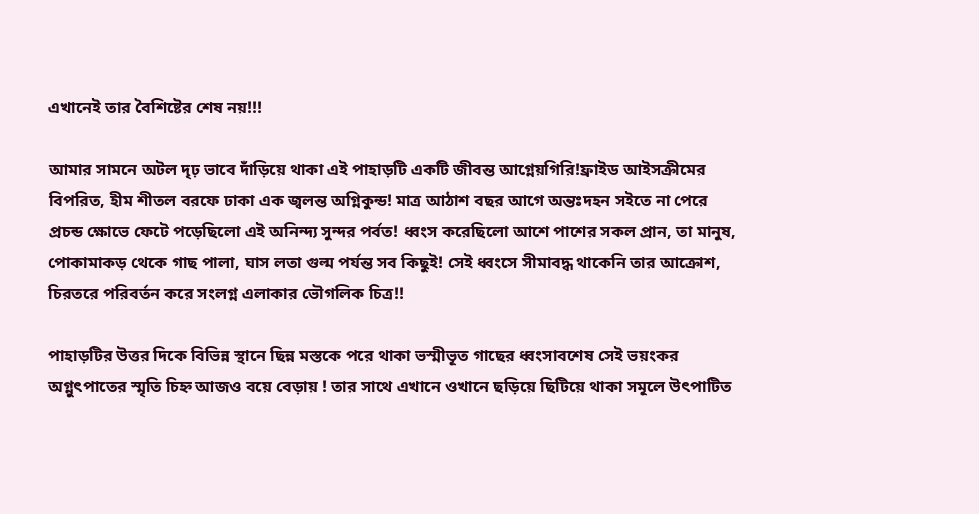এখানেই তার বৈশিষ্টের শেষ নয়!!!

আমার সামনে অটল দৃঢ় ভাবে দাঁড়িয়ে থাকা এই পাহাড়টি একটি জীবন্ত আগ্নেয়গিরি!ফ্রাইড আইসক্রীমের বিপরিত, হীম শীতল বরফে ঢাকা এক জ্বলন্ত অগ্নিকুন্ড! মাত্র আঠাশ বছর আগে অন্তঃদহন সইতে না পেরে প্রচন্ড ক্ষোভে ফেটে পড়েছিলো এই অনিন্দ্য সুন্দর পর্বত! ধ্বংস করেছিলো আশে পাশের সকল প্রান, তা মানুষ, পোকামাকড় থেকে গাছ পালা, ঘাস লতা গুল্ম পর্যন্ত সব কিছুই! সেই ধ্বংসে সীমাবদ্ধ থাকেনি তার আক্রোশ, চিরতরে পরিবর্তন করে সংলগ্ন এলাকার ভৌগলিক চিত্র!!

পাহাড়টির উত্তর দিকে বিভিন্ন স্থানে ছিন্ন মস্তকে পরে থাকা ভস্মীভূত গাছের ধ্বংসাবশেষ সেই ভয়ংকর অগ্নুৎপাতের স্মৃতি চিহ্ন আজও বয়ে বেড়ায় ! তার সাথে এখানে ওখানে ছড়িয়ে ছিটিয়ে থাকা সমূলে উৎপাটিত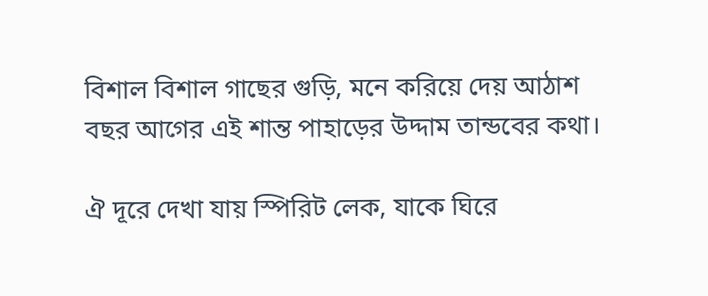বিশাল বিশাল গাছের গুড়ি, মনে করিয়ে দেয় আঠাশ বছর আগের এই শান্ত পাহাড়ের উদ্দাম তান্ডবের কথা।

ঐ দূরে দেখা যায় স্পিরিট লেক, যাকে ঘিরে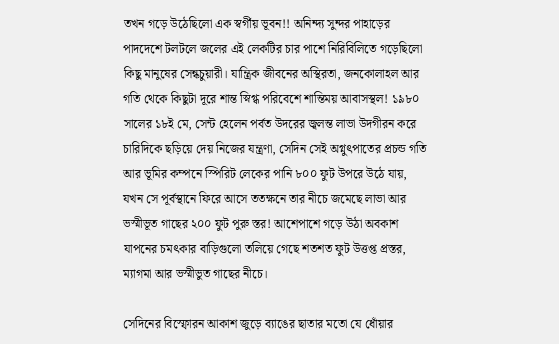তখন গড়ে উঠেছিলো এক স্বর্গীয় ভূবন!! অনিন্দ্য সুন্দর পাহাড়ের পাদদেশে টলটলে জলের এই লেকটির চার পাশে নিরিবিলিতে গড়েছিলো কিছু মানুষের সেন্কচুয়ারী। যান্ত্রিক জীবনের অস্থিরতা, জনকোলাহল আর গতি থেকে কিছুটা দূরে শান্ত স্নিগ্ধ পরিবেশে শান্তিময় আবাসস্থল! ১৯৮০ সালের ১৮ই মে, সেন্ট হেলেন পর্বত উদরের জ্বলন্ত লাভা উদগীরন করে চারিদিকে ছড়িয়ে দেয় নিজের যন্ত্রণা, সেদিন সেই অগ্নুৎপাতের প্রচন্ড গতি আর ভূমির কম্পনে স্পিরিট লেকের পানি ৮০০ ফুট উপরে উঠে যায়, যখন সে পূর্বস্থানে ফিরে আসে ততক্ষনে তার নীচে জমেছে লাভা আর ভস্মীভূত গাছের ২০০ ফুট পুরু স্তর! আশেপাশে গড়ে উঠা অবকাশ যাপনের চমৎকার বাড়িগুলো তলিয়ে গেছে শতশত ফুট উত্তপ্ত প্রস্তর, ম্যাগমা আর ভস্মীভুত গাছের নীচে।

সেদিনের বিস্ফোরন আকাশ জুড়ে ব্যাঙের ছাতার মতো যে ধোঁয়ার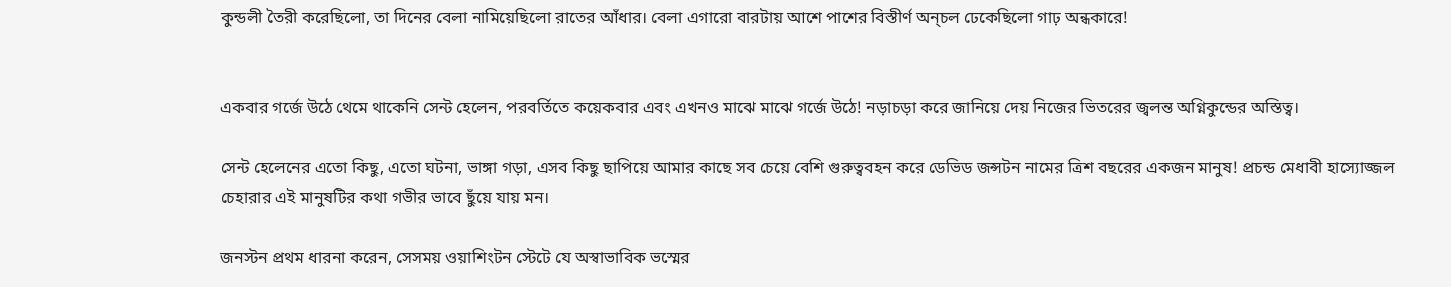কুন্ডলী তৈরী করেছিলো, তা দিনের বেলা নামিয়েছিলো রাতের আঁধার। বেলা এগারো বারটায় আশে পাশের বিস্তীর্ণ অন্চল ঢেকেছিলো গাঢ় অন্ধকারে!


একবার গর্জে উঠে থেমে থাকেনি সেন্ট হেলেন, পরবর্তিতে কয়েকবার এবং এখনও মাঝে মাঝে গর্জে উঠে! নড়াচড়া করে জানিয়ে দেয় নিজের ভিতরের জ্বলন্ত অগ্নিকুন্ডের অস্তিত্ব।

সেন্ট হেলেনের এতো কিছু, এতো ঘটনা, ভাঙ্গা গড়া, এসব কিছু ছাপিয়ে আমার কাছে সব চেয়ে বেশি গুরুত্ববহন করে ডেভিড জন্সটন নামের ত্রিশ বছরের একজন মানুষ! প্রচন্ড মেধাবী হাস্যোজ্জল চেহারার এই মানুষটির কথা গভীর ভাবে ছুঁয়ে যায় মন।

জনস্টন প্রথম ধারনা করেন, সেসময় ওয়াশিংটন স্টেটে যে অস্বাভাবিক ভস্মের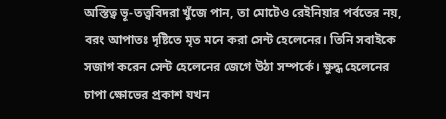অস্তিত্ব ভূ-তত্ত্ববিদরা খুঁজে পান, তা মোটেও রেইনিয়ার পর্বতের নয়, বরং আপাতঃ দৃষ্টিতে মৃত মনে করা সেন্ট হেলেনের। তিনি সবাইকে সজাগ করেন সেন্ট হেলেনের জেগে উঠা সম্পর্কে। ক্ষুদ্ধ হেলেনের চাপা ক্ষোভের প্রকাশ যখন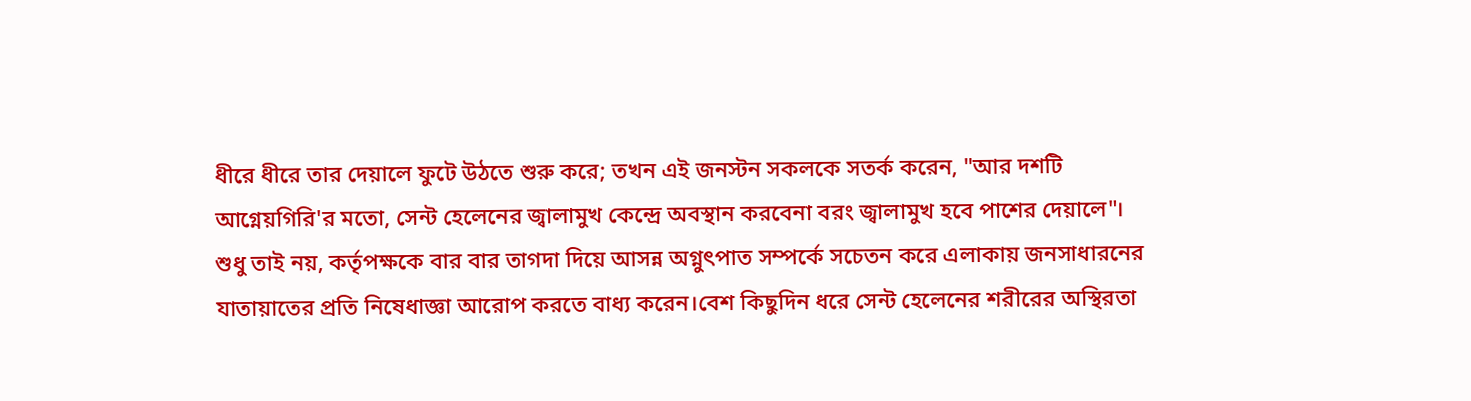ধীরে ধীরে তার দেয়ালে ফুটে উঠতে শুরু করে; তখন এই জনস্টন সকলকে সতর্ক করেন, "আর দশটি আগ্নেয়গিরি'র মতো, সেন্ট হেলেনের জ্বালামুখ কেন্দ্রে অবস্থান করবেনা বরং জ্বালামুখ হবে পাশের দেয়ালে"। শুধু তাই নয়, কর্তৃপক্ষকে বার বার তাগদা দিয়ে আসন্ন অগ্নুৎপাত সম্পর্কে সচেতন করে এলাকায় জনসাধারনের যাতায়াতের প্রতি নিষেধাজ্ঞা আরোপ করতে বাধ্য করেন।বেশ কিছুদিন ধরে সেন্ট হেলেনের শরীরের অস্থিরতা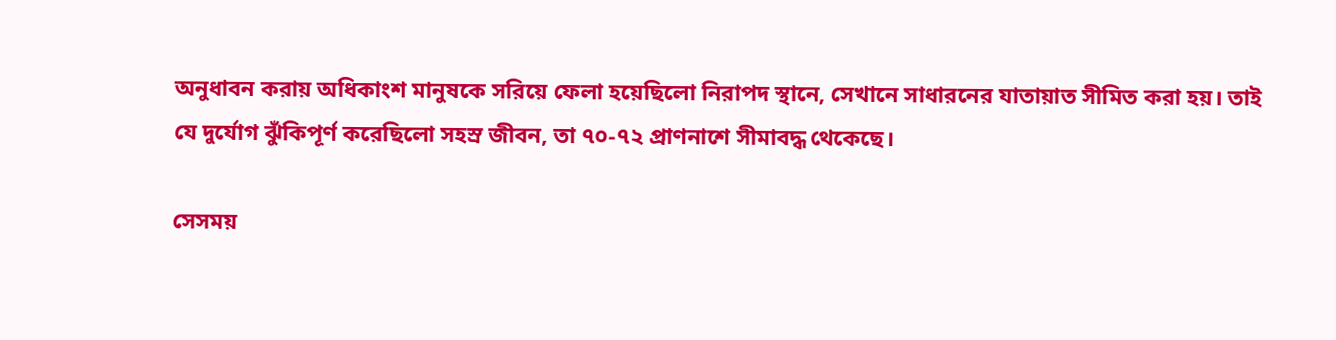অনুধাবন করায় অধিকাংশ মানুষকে সরিয়ে ফেলা হয়েছিলো নিরাপদ স্থানে, সেখানে সাধারনের যাতায়াত সীমিত করা হয়। তাই যে দুর্যোগ ঝুঁকিপূর্ণ করেছিলো সহস্র জীবন, তা ৭০-৭২ প্রাণনাশে সীমাবদ্ধ থেকেছে।

সেসময়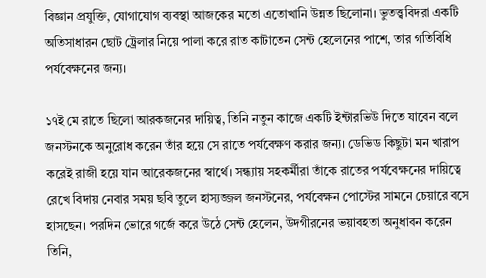বিজ্ঞান প্রযুক্তি, যোগাযোগ ব্যবস্থা আজকের মতো এতোখানি উন্নত ছিলোনা। ভুতত্ত্ববিদরা একটি অতিসাধারন ছোট ট্ট্রেলার নিয়ে পালা করে রাত কাটাতেন সেন্ট হেলেনের পাশে, তার গতিবিধি পর্যবেক্ষনের জন্য।

১৭ই মে রাতে ছিলো আরকজনের দায়িত্ব, তিনি নতুন কাজে একটি ইন্টারভিউ দিতে যাবেন বলে জনস্টনকে অনুরোধ করেন তাঁর হয়ে সে রাতে পর্যবেক্ষণ করার জন্য। ডেভিড কিছুটা মন খারাপ করেই রাজী হয়ে যান আরেকজনের স্বার্থে। সন্ধ্যায় সহকর্মীরা তাঁকে রাতের পর্যবেক্ষনের দায়িত্বে রেখে বিদায় নেবার সময় ছবি তুলে হাস্যজ্জল জনস্টনের, পর্যবেক্ষন পোস্টের সামনে চেয়ারে বসে হাসছেন। পরদিন ভোরে গর্জে করে উঠে সেন্ট হেলেন, উদগীরনের ভয়াবহতা অনুধাবন করেন তিনি,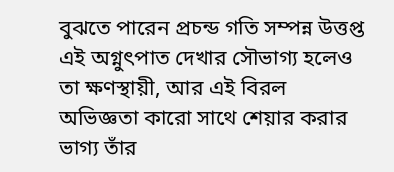বুঝতে পারেন প্রচন্ড গতি সম্পন্ন উত্তপ্ত এই অগ্নুৎপাত দেখার সৌভাগ্য হলেও তা ক্ষণস্থায়ী, আর এই বিরল অভিজ্ঞতা কারো সাথে শেয়ার করার ভাগ্য তাঁর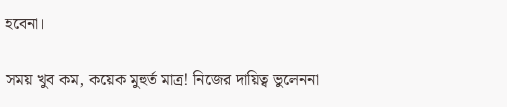হবেনা।

সময় খুব কম, কয়েক মুহুর্ত মাত্র! নিজের দায়িত্ব ভুলেননা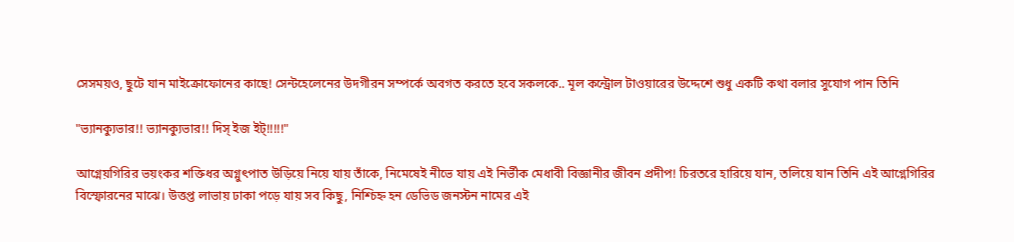সেসময়ও, ছুটে যান মাইক্রোফোনের কাছে! সেন্টহেলেনের উদগীরন সম্পর্কে অবগত করতে হবে সকলকে.. মূল কন্ট্রোল টাওয়ারের উদ্দেশে শুধু একটি কথা বলার সুযোগ পান তিনি

"ভ্যানক্যুভার!! ভ্যানক্যুভার!! দিস্ ইজ ইট্!!!!!"

আগ্নেয়গিরির ভয়ংকর শক্তিধর অগ্নুৎপাত উড়িয়ে নিয়ে যায় তাঁকে, নিমেষেই নীভে যায় এই নির্ভীক মেধাবী বিজ্ঞানীর জীবন প্রদীপ! চিরতরে হারিয়ে যান, তলিয়ে যান তিনি এই আগ্নেগিরির বিস্ফোরনের মাঝে। উত্তপ্ত লাভায় ঢাকা পড়ে যায় সব কিছু, নিশ্চিহ্ন হন ডেভিড জনস্টন নামের এই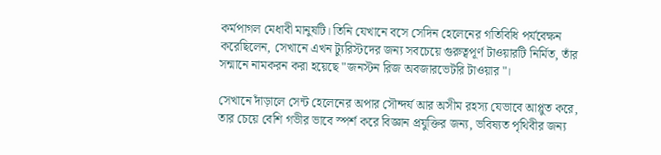কর্মপাগল মেধাবী মানুষটি। তিনি যেখানে বসে সেদিন হেলেনের গতিবিধি পর্যবেক্ষন করেছিলেন, সেখানে এখন ট্যুরিস্টদের জন্য সবচেয়ে গুরুত্বপূর্ণ টাওয়ারটি নির্মিত, তাঁর সন্মানে নামকরন করা হয়েছে "জনস্টন রিজ অবজারভেটরি টাওয়ার"।

সেখানে দাঁড়ালে সেন্ট হেলেনের অপার সৌন্দর্য আর অসীম রহস্য যেভাবে আপ্লুত করে, তার চেয়ে বেশি গভীর ভাবে স্পর্শ করে বিজ্ঞান প্রযুক্তির জন্য, ভবিষ্যত পৃথিবীর জন্য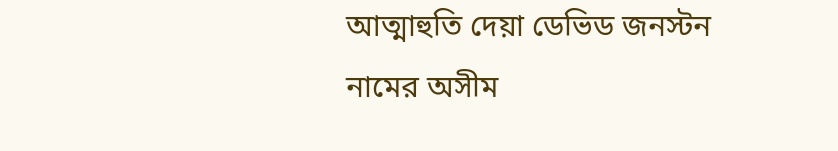আত্মাহুতি দেয়া ডেভিড জনস্টন নামের অসীম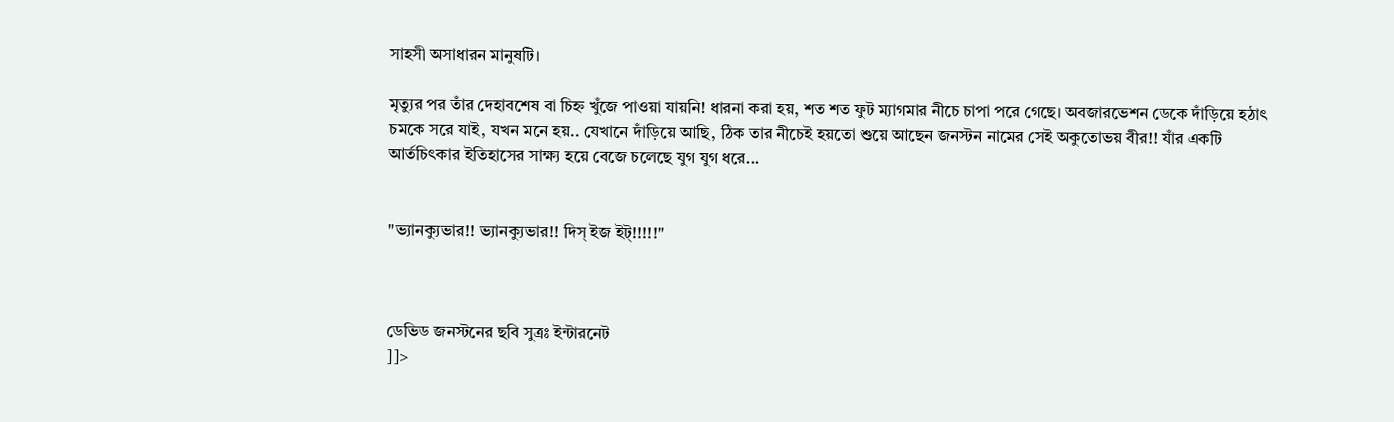সাহসী অসাধারন মানুষটি।

মৃত্যুর পর তাঁর দেহাবশেষ বা চিহ্ন খুঁজে পাওয়া যায়নি! ধারনা করা হয়, শত শত ফুট ম্যাগমার নীচে চাপা পরে গেছে। অবজারভেশন ডেকে দাঁড়িয়ে হঠাৎ চমকে সরে যাই, যখন মনে হয়.. যেখানে দাঁড়িয়ে আছি, ঠিক তার নীচেই হয়তো শুয়ে আছেন জনস্টন নামের সেই অকুতোভয় বীর!! যাঁর একটি আর্তচিৎকার ইতিহাসের সাক্ষ্য হয়ে বেজে চলেছে যুগ যুগ ধরে...


"ভ্যানক্যুভার!! ভ্যানক্যুভার!! দিস্ ইজ ইট্!!!!!"



ডেভিড জনস্টনের ছবি সুত্রঃ ইন্টারনেট
]]>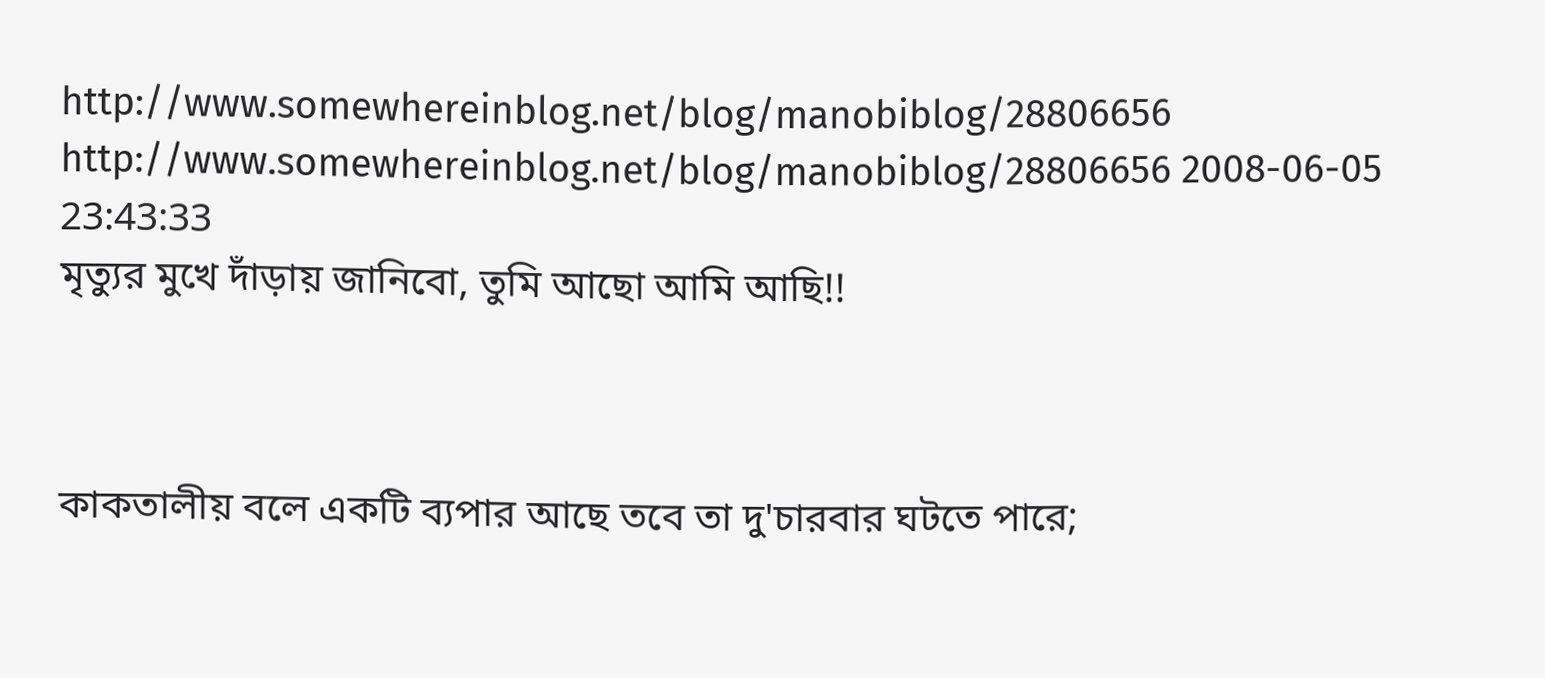http://www.somewhereinblog.net/blog/manobiblog/28806656 http://www.somewhereinblog.net/blog/manobiblog/28806656 2008-06-05 23:43:33
মৃত্যুর মুখে দাঁড়ায় জানিবো, তুমি আছো আমি আছি!!



কাকতালীয় বলে একটি ব্যপার আছে তবে তা দু'চারবার ঘটতে পারে;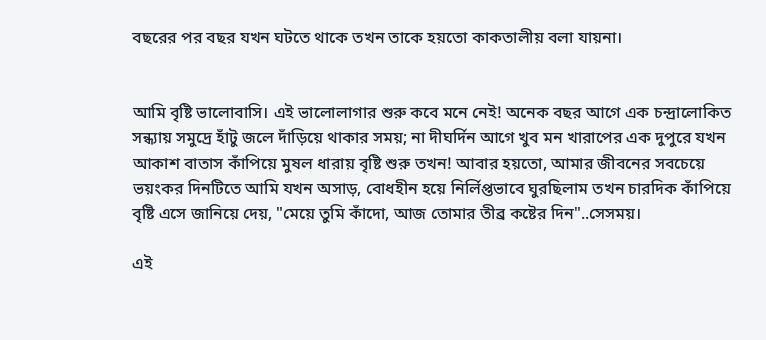বছরের পর বছর যখন ঘটতে থাকে তখন তাকে হয়তো কাকতালীয় বলা যায়না।


আমি বৃষ্টি ভালোবাসি। এই ভালোলাগার শুরু কবে মনে নেই! অনেক বছর আগে এক চন্দ্রালোকিত সন্ধ্যায় সমুদ্রে হাঁটু জলে দাঁড়িয়ে থাকার সময়; না দীঘর্দিন আগে খুব মন খারাপের এক দুপুরে যখন আকাশ বাতাস কাঁপিয়ে মুষল ধারায় বৃষ্টি শুরু তখন! আবার হয়তো, আমার জীবনের সবচেয়ে ভয়ংকর দিনটিতে আমি যখন অসাড়, বোধহীন হয়ে নির্লিপ্তভাবে ঘুরছিলাম তখন চারদিক কাঁপিয়ে বৃষ্টি এসে জানিয়ে দেয়, "মেয়ে তুমি কাঁদো, আজ তোমার তীব্র কষ্টের দিন"..সেসময়।

এই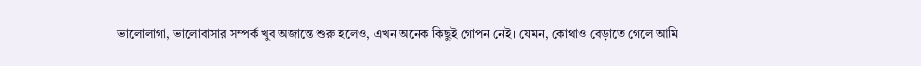ভালোলাগা, ভালোবাসার সম্পর্ক খুব অজান্তে শুরু হলেও, এখন অনেক কিছুই গোপন নেই। যেমন, কোথাও বেড়াতে গেলে আমি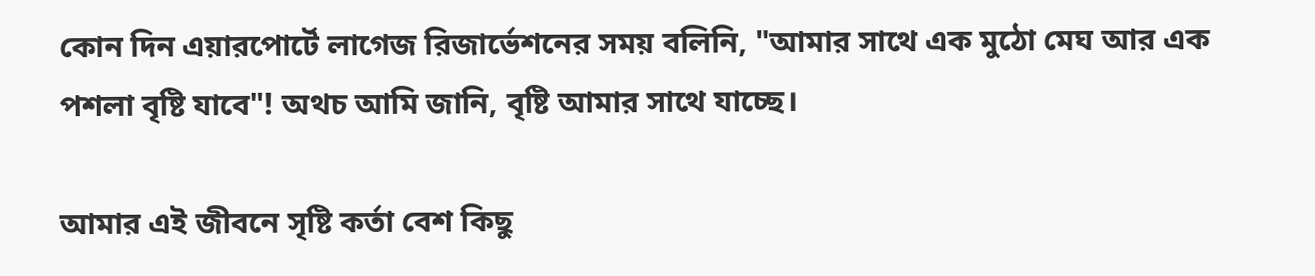কোন দিন এয়ারপোর্টে লাগেজ রিজার্ভেশনের সময় বলিনি, "আমার সাথে এক মুঠো মেঘ আর এক পশলা বৃষ্টি যাবে"! অথচ আমি জানি, বৃষ্টি আমার সাথে যাচ্ছে।

আমার এই জীবনে সৃষ্টি কর্তা বেশ কিছু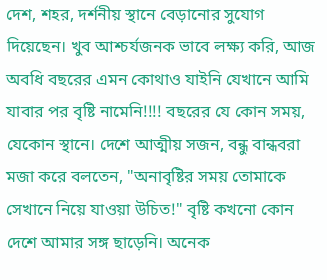দেশ, শহর, দর্শনীয় স্থানে বেড়ানোর সুযোগ দিয়েছেন। খুব আশ্চর্যজনক ভাবে লক্ষ্য করি, আজ অবধি বছরের এমন কোথাও যাইনি যেখানে আমি যাবার পর বৃষ্টি নামেনি!!!! বছরের যে কোন সময়, যেকোন স্থানে। দেশে আত্মীয় সজন, বন্ধু বান্ধবরা মজা করে বলতেন, "অনাবৃষ্টির সময় তোমাকে সেখানে নিয়ে যাওয়া উচিত!" বৃষ্টি কখনো কোন দেশে আমার সঙ্গ ছাড়েনি। অনেক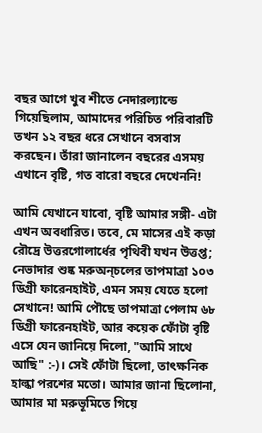বছর আগে খুব শীতে নেদারল্যান্ডে গিয়েছিলাম, আমাদের পরিচিত পরিবারটি তখন ১২ বছর ধরে সেখানে বসবাস করছেন। তাঁরা জানালেন বছরের এসময় এখানে বৃষ্টি, গত বারো বছরে দেখেননি!

আমি যেখানে যাবো, বৃষ্টি আমার সঙ্গী- এটা এখন অবধারিত। তবে, মে মাসের এই কড়া রৌদ্রে উত্তরগোলার্ধের পৃথিবী যখন উত্তপ্ত; নেভাদার শুষ্ক মরুঅন্চলের তাপমাত্রা ১০৩ ডিগ্রী ফারেনহাইট, এমন সময় যেতে হলো সেখানে! আমি পৌছে তাপমাত্রা পেলাম ৬৮ ডিগ্রী ফারেনহাইট, আর কয়েক ফোঁটা বৃষ্টি এসে যেন জানিয়ে দিলো, "আমি সাথে আছি" :-)। সেই ফোঁটা ছিলো, তাৎক্ষনিক হাল্কা পরশের মতো। আমার জানা ছিলোনা, আমার মা মরুভূমিতে গিয়ে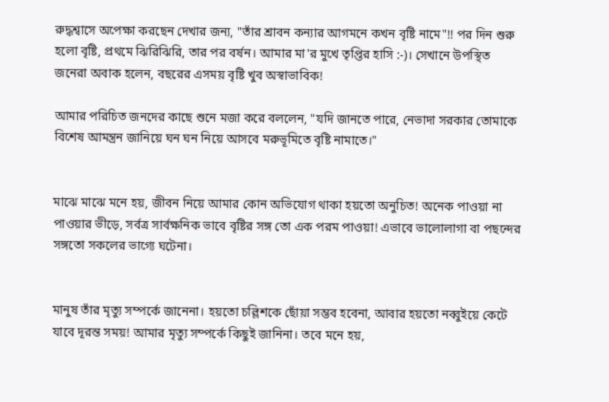রুদ্ধশ্বাসে অপেক্ষা করছেন দেখার জন্য, "তাঁর শ্রাবন কন্যার আগমনে কখন বৃষ্টি নামে"!! পর দিন শুরু হলো বৃষ্টি, প্রথমে ঝিরিঝিরি, তার পর বর্ষন। আমার মা'র মুখে তৃপ্তির হাসি :-)। সেখানে উপস্থিত জনেরা অবাক হলেন, বছরের এসময় বৃষ্টি খুব অস্বাভাবিক!

আমার পরিচিত জনদের কাছে শুনে মজা করে বললেন, "যদি জানতে পারে, নেভাদা সরকার তোমাকে বিশেষ আমন্ত্রন জানিয়ে ঘন ঘন নিয়ে আসবে মরুভূমিতে বৃষ্টি নামাতে।"


মাঝে মাঝে মনে হয়, জীবন নিয়ে আমার কোন অভিযোগ থাকা হয়তো অনুচিত! অনেক পাওয়া না পাওয়ার ভীড়ে, সর্বত্র সার্বক্ষনিক ভাবে বৃষ্টির সঙ্গ তো এক পরম পাওয়া! এভাবে ভালোলাগা বা পছন্দের সঙ্গতো সকলের ভাগ্যে ঘটেনা।


মানুষ তাঁর মৃত্যু সম্পর্কে জানেনা। হয়তো চল্লিশকে ছোঁয়া সম্ভব হবেনা, আবার হয়তো নব্বুইয়ে কেটে যাবে দূরন্ত সময়! আমার মৃত্যু সম্পর্কে কিছুই জানিনা। তবে মনে হয়,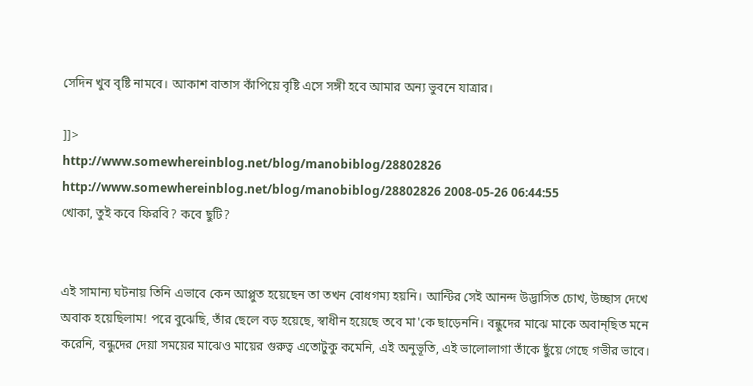সেদিন খুব বৃষ্টি নামবে। আকাশ বাতাস কাঁপিয়ে বৃষ্টি এসে সঙ্গী হবে আমার অন্য ভুবনে যাত্রার।

]]>
http://www.somewhereinblog.net/blog/manobiblog/28802826 http://www.somewhereinblog.net/blog/manobiblog/28802826 2008-05-26 06:44:55
খোকা, তুই কবে ফিরবি? কবে ছুটি?


এই সামান্য ঘটনায় তিনি এভাবে কেন আপ্লুত হয়েছেন তা তখন বোধগম্য হয়নি। আন্টির সেই আনন্দ উদ্ভাসিত চোখ, উচ্ছাস দেখে অবাক হয়েছিলাম! পরে বুঝেছি, তাঁর ছেলে বড় হয়েছে, স্বাধীন হয়েছে তবে মা'কে ছাড়েননি। বন্ধুদের মাঝে মাকে অবান্ছিত মনে করেনি, বন্ধুদের দেয়া সময়ের মাঝেও মায়ের গুরুত্ব এতোটুকু কমেনি, এই অনুভূতি, এই ভালোলাগা তাঁকে ছুঁয়ে গেছে গভীর ভাবে।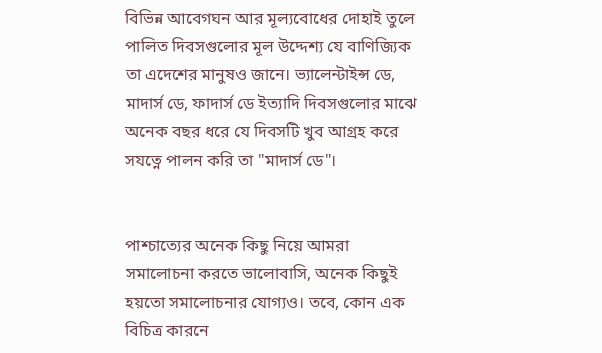বিভিন্ন আবেগঘন আর মূল্যবোধের দোহাই তুলে পালিত দিবসগুলোর মূল উদ্দেশ্য যে বাণিজ্যিক তা এদেশের মানুষও জানে। ভ্যালেন্টাইন্স ডে, মাদার্স ডে, ফাদার্স ডে ইত্যাদি দিবসগুলোর মাঝে অনেক বছর ধরে যে দিবসটি খুব আগ্রহ করে সযত্নে পালন করি তা "মাদার্স ডে"।


পাশ্চাত্যের অনেক কিছু নিয়ে আমরা সমালোচনা করতে ভালোবাসি, অনেক কিছুই হয়তো সমালোচনার যোগ্যও। তবে, কোন এক বিচিত্র কারনে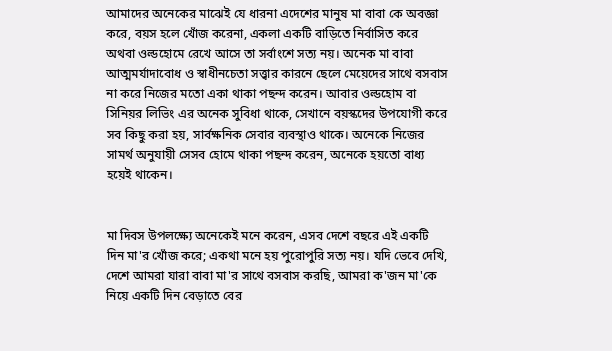আমাদের অনেকের মাঝেই যে ধারনা এদেশের মানুষ মা বাবা কে অবজ্ঞা করে, বয়স হলে খোঁজ করেনা, একলা একটি বাড়িতে নির্বাসিত করে অথবা ওল্ডহোমে রেখে আসে তা সর্বাংশে সত্য নয়। অনেক মা বাবা আত্মমর্যাদাবোধ ও স্বাধীনচেতা সত্ত্বার কারনে ছেলে মেয়েদের সাথে বসবাস না করে নিজের মতো একা থাকা পছন্দ করেন। আবার ওল্ডহোম বা সিনিয়র লিভিং এর অনেক সুবিধা থাকে, সেখানে বয়স্কদের উপযোগী করে সব কিছু করা হয়, সার্বক্ষনিক সেবার ব্যবস্থাও থাকে। অনেকে নিজের সামর্থ অনুযায়ী সেসব হোমে থাকা পছন্দ করেন, অনেকে হয়তো বাধ্য হয়েই থাকেন।


মা দিবস উপলক্ষ্যে অনেকেই মনে করেন, এসব দেশে বছরে এই একটি দিন মা'র খোঁজ করে; একথা মনে হয় পুরোপুরি সত্য নয়। যদি ভেবে দেখি, দেশে আমরা যারা বাবা মা'র সাথে বসবাস করছি, আমরা ক'জন মা'কে নিয়ে একটি দিন বেড়াতে বের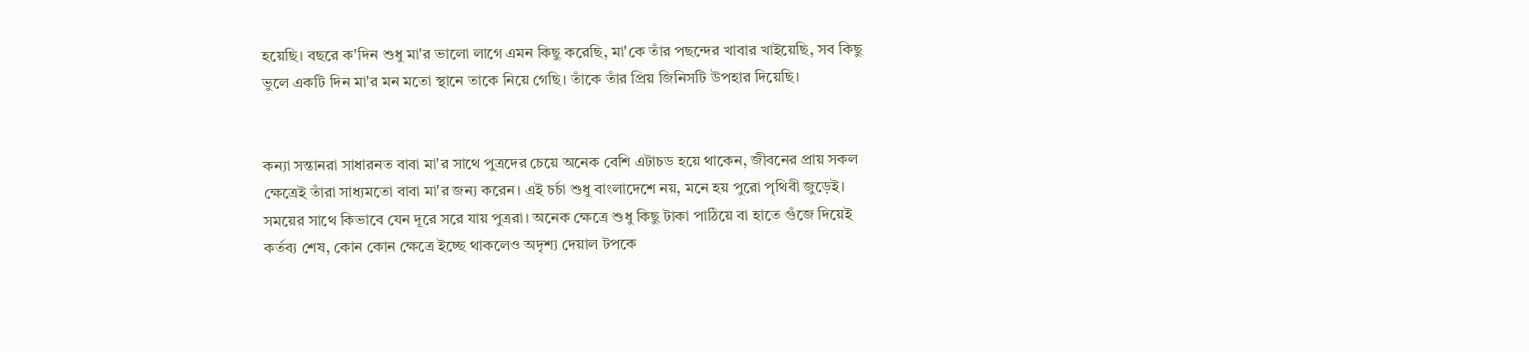হয়েছি। বছরে ক'দিন শুধু মা'র ভালো লাগে এমন কিছু করেছি, মা'কে তাঁর পছন্দের খাবার খাইয়েছি, সব কিছু ভুলে একটি দিন মা'র মন মতো স্থানে তাকে নিয়ে গেছি। তাঁকে তাঁর প্রিয় জিনিসটি উপহার দিয়েছি।


কন্যা সন্তানরা সাধারনত বাবা মা'র সাথে পুত্রদের চেয়ে অনেক বেশি এটাচড হয়ে থাকেন, জীবনের প্রায় সকল ক্ষেত্রেই তাঁরা সাধ্যমতো বাবা মা'র জন্য করেন। এই চর্চা শুধু বাংলাদেশে নয়, মনে হয় পুরো পৃথিবী জুড়েই। সময়ের সাথে কিভাবে যেন দূরে সরে যায় পুত্ররা। অনেক ক্ষেত্রে শুধু কিছু টাকা পাঠিয়ে বা হাতে গুঁজে দিয়েই কর্তব্য শেষ, কোন কোন ক্ষেত্রে ইচ্ছে থাকলেও অদৃশ্য দেয়াল টপকে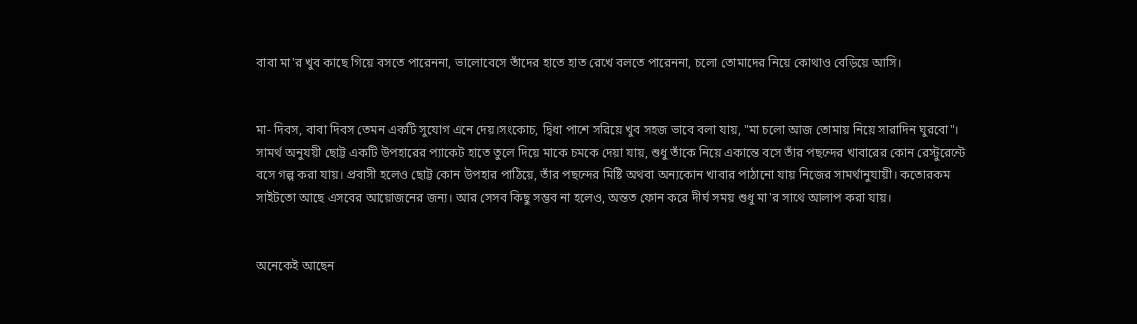বাবা মা'র খুব কাছে গিয়ে বসতে পারেননা, ভালোবেসে তাঁদের হাতে হাত রেখে বলতে পারেননা, চলো তোমাদের নিয়ে কোথাও বেড়িয়ে আসি।


মা- দিবস, বাবা দিবস তেমন একটি সুযোগ এনে দেয়।সংকোচ, দ্বিধা পাশে সরিয়ে খুব সহজ ভাবে বলা যায়, "মা চলো আজ তোমায় নিয়ে সারাদিন ঘুরবো"। সামর্থ অনুযয়ী ছোট্ট একটি উপহারের প্যাকেট হাতে তুলে দিয়ে মাকে চমকে দেয়া যায়, শুধু তাঁকে নিয়ে একান্তে বসে তাঁর পছন্দের খাবারের কোন রেস্টুরেন্টে বসে গল্প করা যায়। প্রবাসী হলেও ছোট্ট কোন উপহার পাঠিয়ে, তাঁর পছন্দের মিষ্টি অথবা অন্যকোন খাবার পাঠানো যায় নিজের সামর্থানুযায়ী। কতোরকম সাইটতো আছে এসবের আয়োজনের জন্য। আর সেসব কিছু সম্ভব না হলেও, অন্তত ফোন করে দীর্ঘ সময় শুধু মা'র সাথে আলাপ করা যায়।


অনেকেই আছেন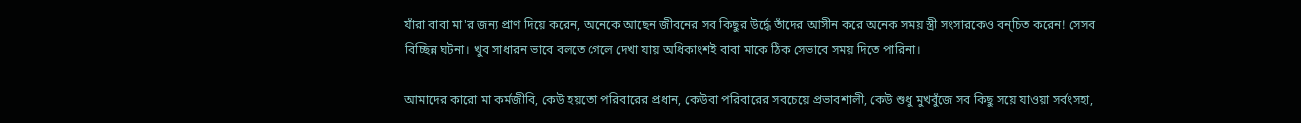যাঁরা বাবা মা'র জন্য প্রাণ দিয়ে করেন, অনেকে আছেন জীবনের সব কিছুর উর্দ্ধে তাঁদের আসীন করে অনেক সময় স্ত্রী সংসারকেও বন্চিত করেন! সেসব বিচ্ছিন্ন ঘটনা। খুব সাধারন ভাবে বলতে গেলে দেখা যায় অধিকাংশই বাবা মাকে ঠিক সেভাবে সময় দিতে পারিনা।

আমাদের কারো মা কর্মজীবি, কেউ হয়তো পরিবারের প্রধান, কেউবা পরিবারের সবচেয়ে প্রভাবশালী, কেউ শুধু মুখবুঁজে সব কিছু সয়ে যাওয়া সর্বংসহা,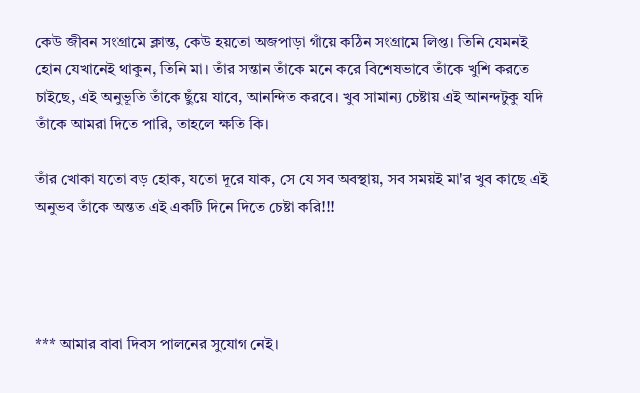কেউ জীবন সংগ্রামে ক্লান্ত, কেউ হয়তো অজপাড়া গাঁয়ে কঠিন সংগ্রামে লিপ্ত। তিনি যেমনই হোন যেখানেই থাকুন, তিনি মা। তাঁর সন্তান তাঁকে মনে করে বিশেষভাবে তাঁকে খুশি করতে চাইছে, এই অনুভূতি তাঁকে ছুঁয়ে যাবে, আনন্দিত করবে। খুব সামান্য চেষ্টায় এই আনন্দটুকু যদি তাঁকে আমরা দিতে পারি, তাহলে ক্ষতি কি।

তাঁর খোকা যতো বড় হোক, যতো দূরে যাক, সে যে সব অবস্থায়, সব সময়ই মা'র খুব কাছে এই অনুভব তাঁকে অন্তত এই একটি দিনে দিতে চেষ্টা করি!!!




*** আমার বাবা দিবস পালনের সুযোগ নেই।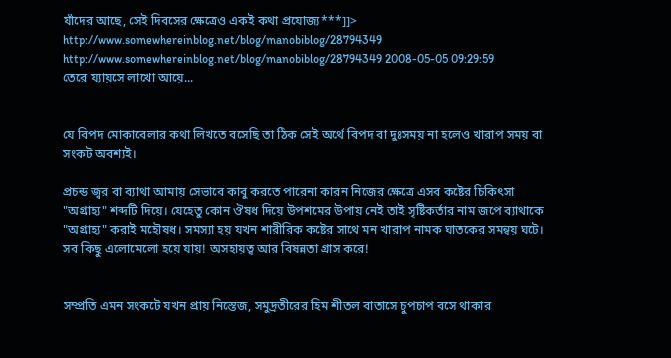যাঁদের আছে, সেই দিবসের ক্ষেত্রেও একই কথা প্রযোজ্য***]]>
http://www.somewhereinblog.net/blog/manobiblog/28794349 http://www.somewhereinblog.net/blog/manobiblog/28794349 2008-05-05 09:29:59
তেরে য্যায়সে লাখো আয়ে...


যে বিপদ মোকাবেলার কথা লিখতে বসেছি তা ঠিক সেই অর্থে বিপদ বা দুঃসময় না হলেও খারাপ সময় বা সংকট অবশ্যই।

প্রচন্ড জ্বর বা ব্যাথা আমায় সেভাবে কাবু করতে পারেনা কারন নিজের ক্ষেত্রে এসব কষ্টের চিকিৎসা "অগ্রাহ্য" শব্দটি দিয়ে। যেহেতু কোন ঔষধ দিয়ে উপশমের উপায় নেই তাই সৃষ্টিকর্তার নাম জপে ব্যাথাকে "অগ্রাহ্য" করাই মহৌষধ। সমস্যা হয় যখন শারীরিক কষ্টের সাথে মন খারাপ নামক ঘাতকের সমন্বয় ঘটে। সব কিছু এলোমেলো হয়ে যায়! অসহায়ত্ব আর বিষন্নতা গ্রাস করে!


সম্প্রতি এমন সংকটে যখন প্রায় নিস্তেজ, সমুদ্রতীরের হিম শীতল বাতাসে চুপচাপ বসে থাকার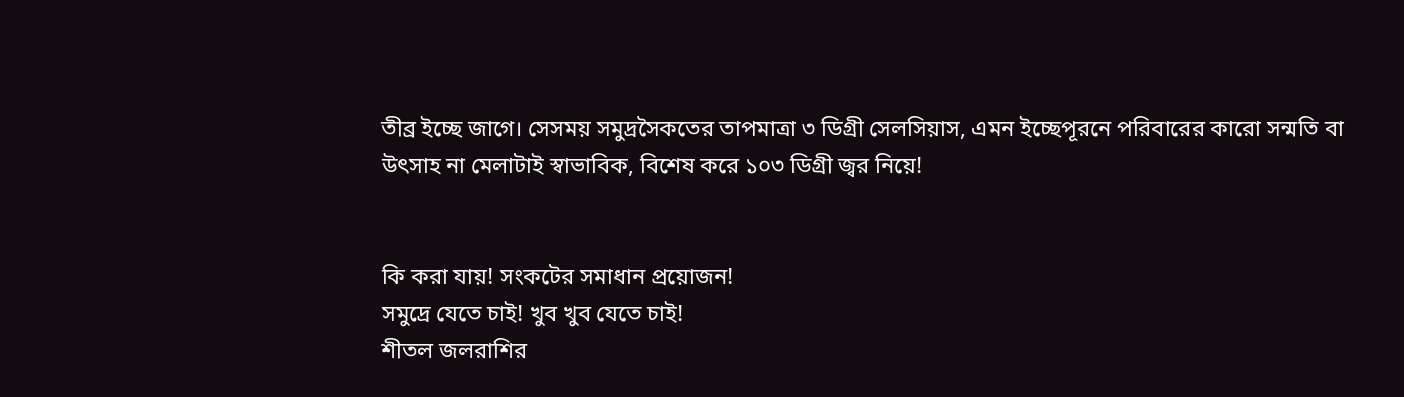তীব্র ইচ্ছে জাগে। সেসময় সমুদ্রসৈকতের তাপমাত্রা ৩ ডিগ্রী সেলসিয়াস, এমন ইচ্ছেপূরনে পরিবারের কারো সন্মতি বা উৎসাহ না মেলাটাই স্বাভাবিক, বিশেষ করে ১০৩ ডিগ্রী জ্বর নিয়ে!


কি করা যায়! সংকটের সমাধান প্রয়োজন!
সমুদ্রে যেতে চাই! খুব খুব যেতে চাই!
শীতল জলরাশির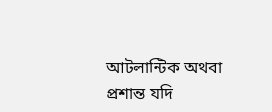আটলান্টিক অথবা প্রশান্ত যদি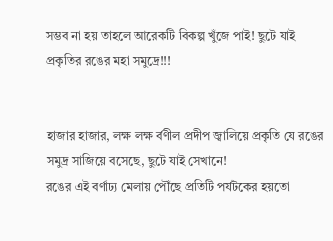সম্ভব না হয় তাহলে আরেকটি বিকল্প খুঁজে পাই! ছুটে যাই প্রকৃতির রঙের মহা সমুদ্রে!!!


হাজার হাজার, লক্ষ লক্ষ র্বণীল প্রদীপ জ্বালিয়ে প্রকৃতি যে রঙের সমুদ্র সাজিয়ে বসেছে, ছুটে যাই সেখানে!
রঙের এই বর্ণাঢ্য মেলায় পৌঁছে প্রতিটি পর্যটকের হয়তো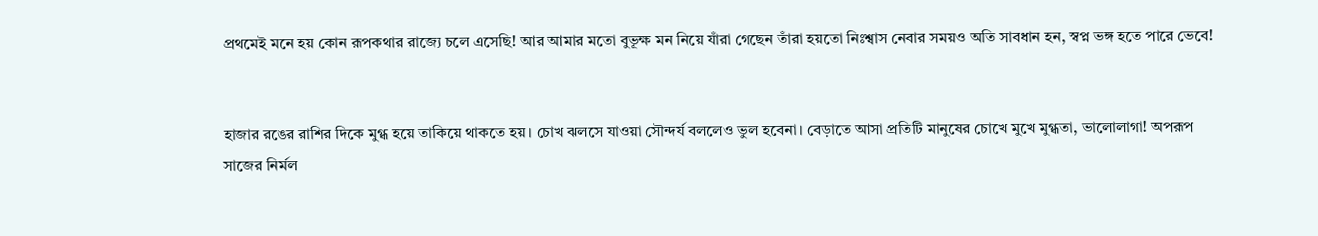প্রথমেই মনে হয় কোন রূপকথার রাজ্যে চলে এসেছি! আর আমার মতো বুভূক্ষ মন নিয়ে যাঁরা গেছেন তাঁরা হয়তো নিঃশ্বাস নেবার সময়ও অতি সাবধান হন, স্বপ্ন ভঙ্গ হতে পারে ভেবে!


হাজার রঙের রাশির দিকে মুগ্ধ হয়ে তাকিয়ে থাকতে হয়। চোখ ঝলসে যাওয়া সৌন্দর্য বললেও ভুল হবেনা। বেড়াতে আসা প্রতিটি মানুষের চোখে মুখে মুগ্ধতা, ভালোলাগা! অপরূপ সাজের নির্মল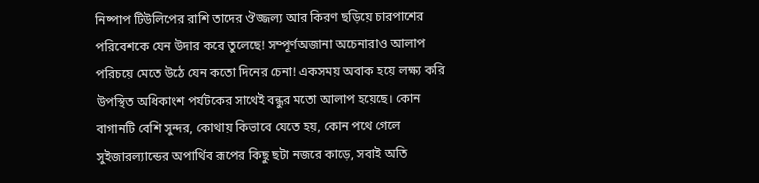নিষ্পাপ টিউলিপের রাশি তাদের ঔজ্জল্য আর কিরণ ছড়িয়ে চারপাশের পরিবেশকে যেন উদার করে তুলেছে! সম্পূর্ণঅজানা অচেনারাও আলাপ পরিচয়ে মেতে উঠে যেন কতো দিনের চেনা! একসময় অবাক হয়ে লক্ষ্য করি উপস্থিত অধিকাংশ পর্যটকের সাথেই বন্ধুর মতো আলাপ হয়েছে। কোন বাগানটি বেশি সুন্দর, কোথায় কিভাবে যেতে হয়, কোন পথে গেলে সুইজারল্যান্ডের অপার্থিব রূপের কিছু ছটা নজরে কাড়ে, সবাই অতি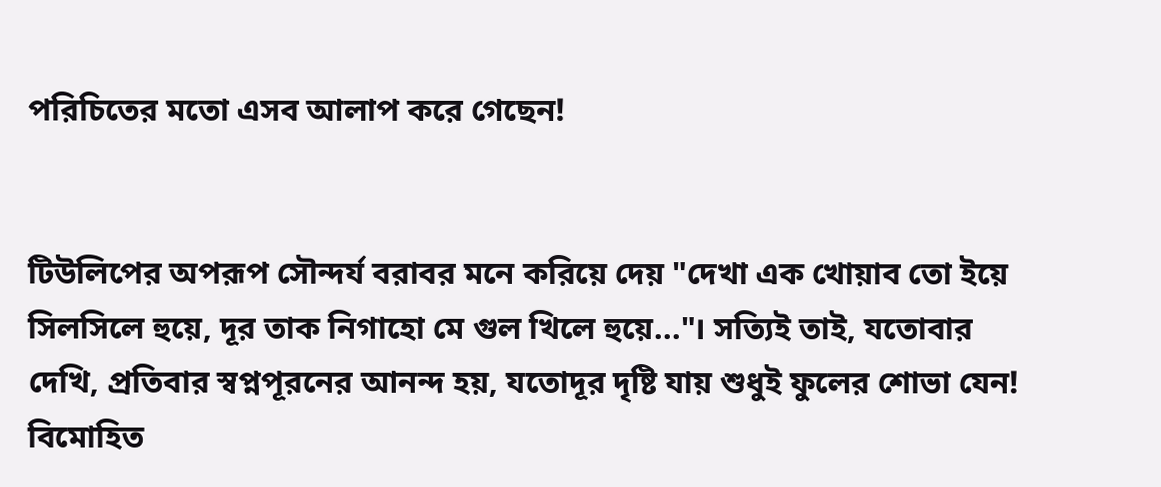পরিচিতের মতো এসব আলাপ করে গেছেন!


টিউলিপের অপরূপ সৌন্দর্য বরাবর মনে করিয়ে দেয় "দেখা এক খোয়াব তো ইয়ে সিলসিলে হুয়ে, দূর তাক নিগাহো মে গুল খিলে হুয়ে..."। সত্যিই তাই, যতোবার দেখি, প্রতিবার স্বপ্নপূরনের আনন্দ হয়, যতোদূর দৃষ্টি যায় শুধুই ফুলের শোভা যেন! বিমোহিত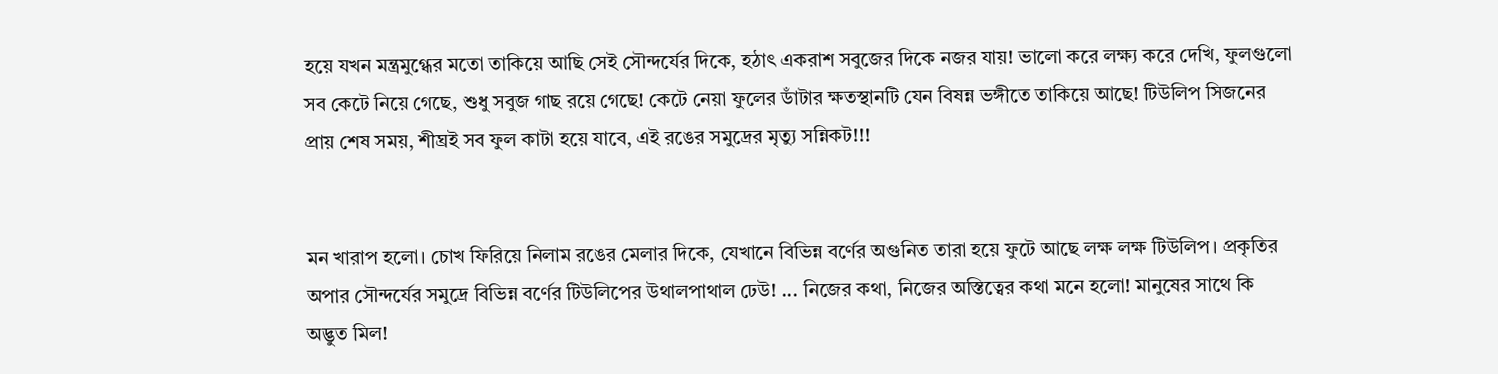হয়ে যখন মন্ত্রমুগ্ধের মতো তাকিয়ে আছি সেই সৌন্দর্যের দিকে, হঠাৎ একরাশ সবুজের দিকে নজর যায়! ভালো করে লক্ষ্য করে দেখি, ফুলগুলো সব কেটে নিয়ে গেছে, শুধু সবুজ গাছ রয়ে গেছে! কেটে নেয়া ফুলের ডাঁটার ক্ষতস্থানটি যেন বিষন্ন ভঙ্গীতে তাকিয়ে আছে! টিউলিপ সিজনের প্রায় শেষ সময়, শীঘ্রই সব ফুল কাটা হয়ে যাবে, এই রঙের সমুদ্রের মৃত্যু সন্নিকট!!!


মন খারাপ হলো। চোখ ফিরিয়ে নিলাম রঙের মেলার দিকে, যেখানে বিভিন্ন বর্ণের অগুনিত তারা হয়ে ফুটে আছে লক্ষ লক্ষ টিউলিপ। প্রকৃতির অপার সৌন্দর্যের সমুদ্রে বিভিন্ন বর্ণের টিউলিপের উথালপাথাল ঢেউ! ... নিজের কথা, নিজের অস্তিত্বের কথা মনে হলো! মানুষের সাথে কি অদ্ভুত মিল!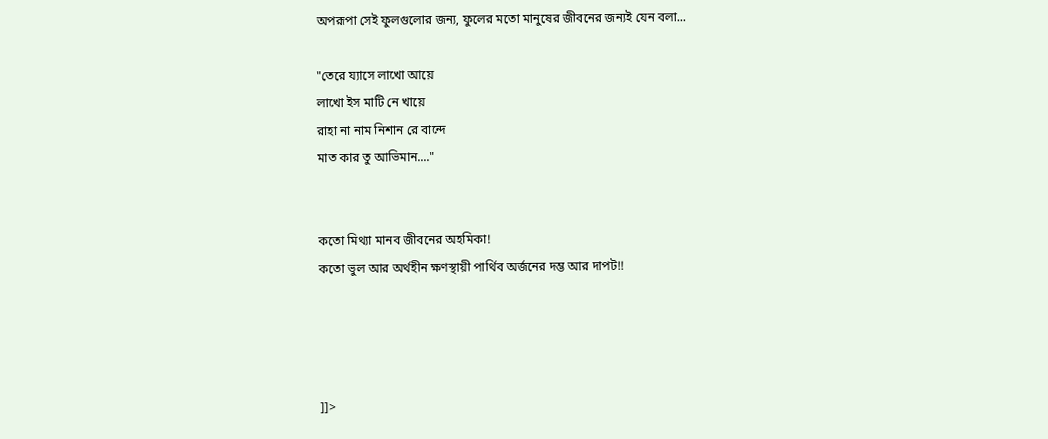অপরূপা সেই ফুলগুলোর জন্য, ফুলের মতো মানুষের জীবনের জন্যই যেন বলা...

"তেরে য্যাসে লাখো আয়ে
লাখো ইস মাটি নে খায়ে
রাহা না নাম নিশান রে বান্দে
মাত কার তু আভিমান...."


কতো মিথ্যা মানব জীবনের অহমিকা!
কতো ভুল আর অর্থহীন ক্ষণস্থায়ী পার্থিব অর্জনের দম্ভ আর দাপট!!




]]>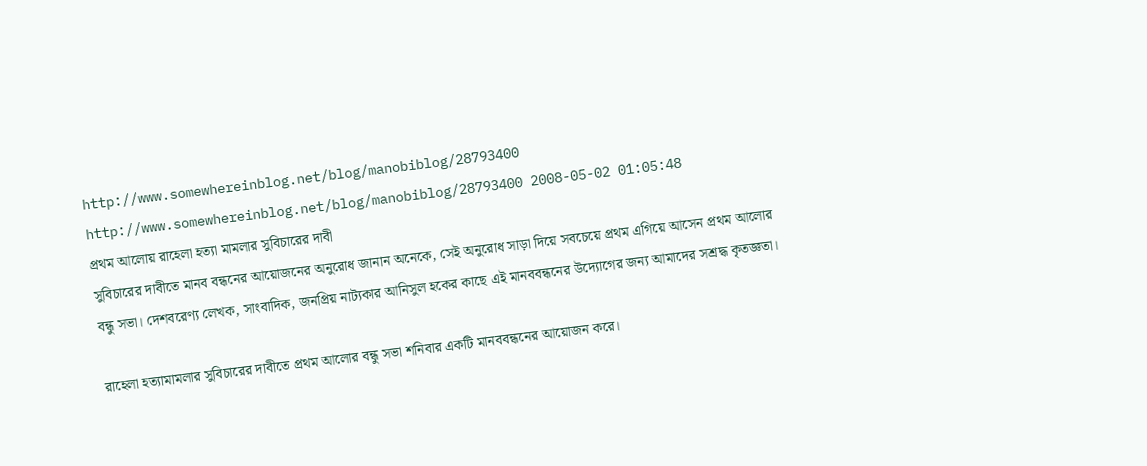http://www.somewhereinblog.net/blog/manobiblog/28793400 http://www.somewhereinblog.net/blog/manobiblog/28793400 2008-05-02 01:05:48
প্রথম আলোয় রাহেলা হত্যা মামলার সুবিচারের দাবী
সুবিচারের দাবীতে মানব বন্ধনের আয়োজনের অনুরোধ জানান অনেকে, সেই অনুরোধ সাড়া দিয়ে সবচেয়ে প্রথম এগিয়ে আসেন প্রথম আলোর বন্ধু সভা। দেশবরেণ্য লেখক, সাংবাদিক, জনপ্রিয় নাট্যকার আনিসুল হকের কাছে এই মানববন্ধনের উদ্যোগের জন্য আমাদের সশ্রদ্ধ কৃতজ্ঞতা।

রাহেলা হত্যামামলার সুবিচারের দাবীতে প্রথম আলোর বন্ধু সভা শনিবার একটি মানববন্ধনের আয়োজন করে।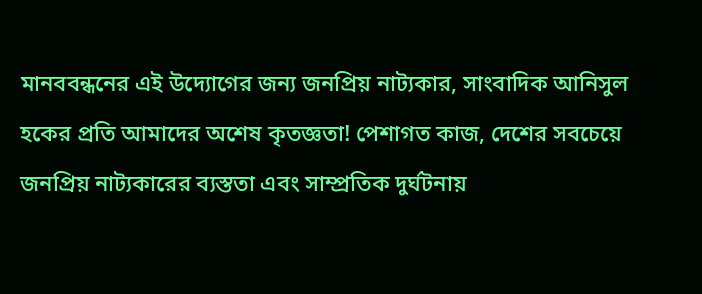মানববন্ধনের এই উদ্যোগের জন্য জনপ্রিয় নাট্যকার, সাংবাদিক আনিসুল হকের প্রতি আমাদের অশেষ কৃতজ্ঞতা! পেশাগত কাজ, দেশের সবচেয়ে জনপ্রিয় নাট্যকারের ব্যস্ততা এবং সাম্প্রতিক দুর্ঘটনায়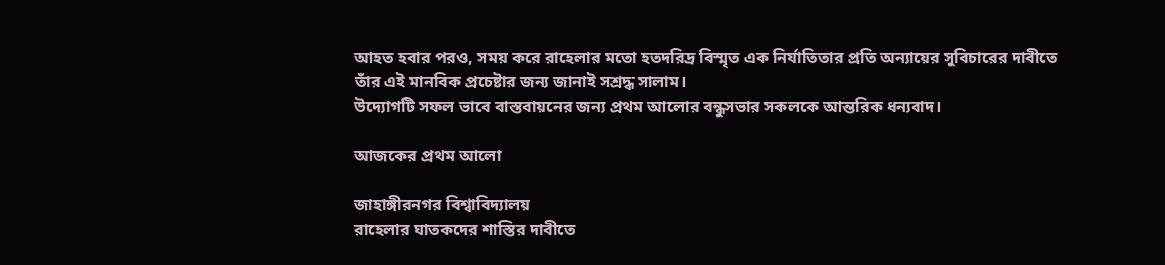আহত হবার পরও, সময় করে রাহেলার মতো হতদরিদ্র বিস্মৃত এক নির্যাতিতার প্রতি অন্যায়ের সুবিচারের দাবীতে তাঁর এই মানবিক প্রচেষ্টার জন্য জানাই সশ্রদ্ধ সালাম।
উদ্যোগটি সফল ভাবে বাস্তবায়নের জন্য প্রথম আলোর বন্ধুসভার সকলকে আন্তরিক ধন্যবাদ।

আজকের প্রথম আলো

জাহাঙ্গীরনগর বিশ্বাবিদ্যালয়
রাহেলার ঘাতকদের শাস্তির দাবীতে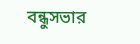বন্ধুসভার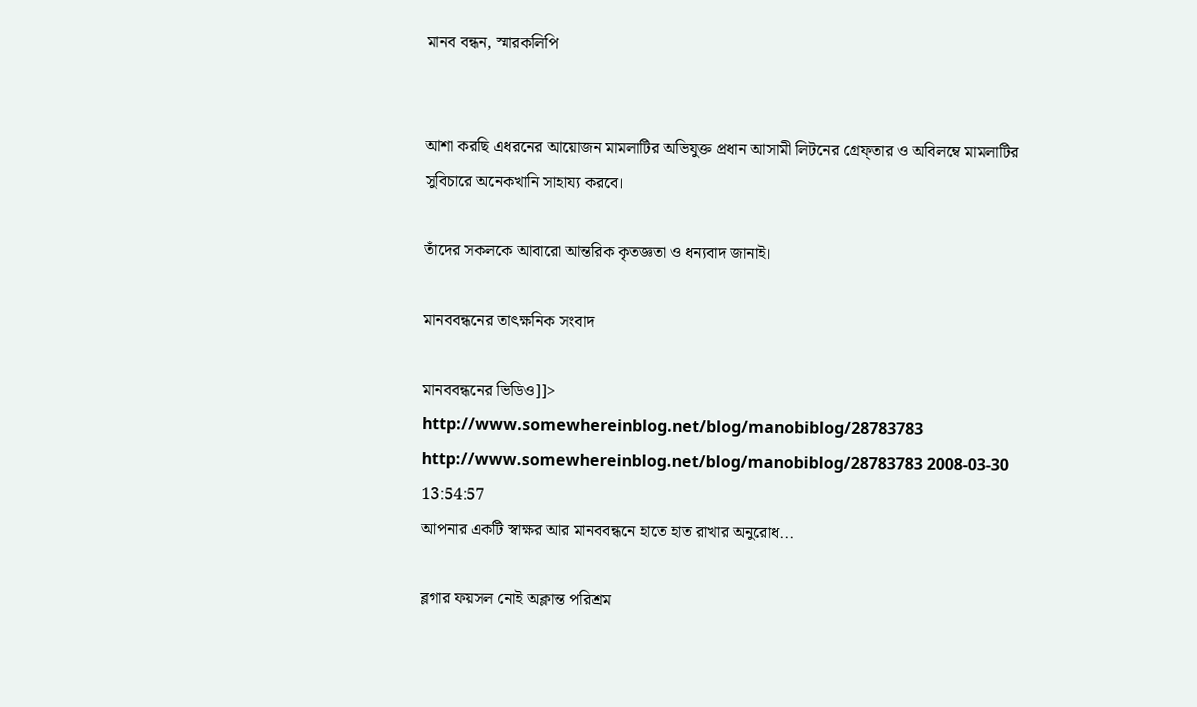মানব বন্ধন, স্মারকলিপি


আশা করছি এধরনের আয়োজন মামলাটির অভিযুক্ত প্রধান আসামী লিটনের গ্রেফ্তার ও অবিলম্বে মামলাটির সুবিচারে অনেকখানি সাহায্য করবে।

তাঁদের সকলকে আবারো আন্তরিক কৃতজ্ঞতা ও ধন্যবাদ জানাই।

মানববন্ধনের তাৎক্ষনিক সংবাদ

মানববন্ধনের ভিডিও]]>
http://www.somewhereinblog.net/blog/manobiblog/28783783 http://www.somewhereinblog.net/blog/manobiblog/28783783 2008-03-30 13:54:57
আপনার একটি স্বাক্ষর আর মানববন্ধনে হাতে হাত রাখার অনুরোধ...

ব্লগার ফয়সল নোই অক্লান্ত পরিশ্রম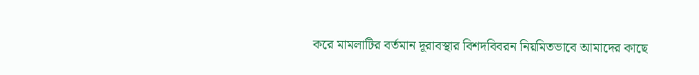করে মামলাটির বর্তমান দূরাবস্থার বিশদবিবরন নিয়মিতভাবে আমাদের কাছে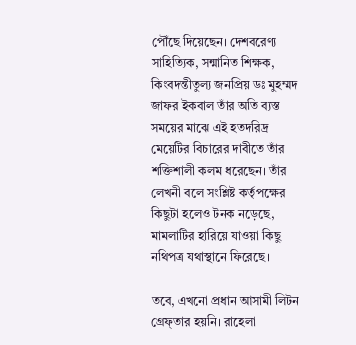পৌঁছে দিয়েছেন। দেশবরেণ্য সাহিত্যিক, সন্মানিত শিক্ষক, কিংবদন্তীতুল্য জনপ্রিয় ডঃ মুহম্মদ জাফর ইকবাল তাঁর অতি ব্যস্ত সময়ের মাঝে এই হতদরিদ্র মেয়েটির বিচারের দাবীতে তাঁর শক্তিশালী কলম ধরেছেন। তাঁর লেখনী বলে সংশ্লিষ্ট কর্তৃপক্ষের কিছুটা হলেও টনক নড়েছে, মামলাটির হারিয়ে যাওয়া কিছু নথিপত্র যথাস্থানে ফিরেছে।

তবে, এখনো প্রধান আসামী লিটন গ্রেফ্তার হয়নি। রাহেলা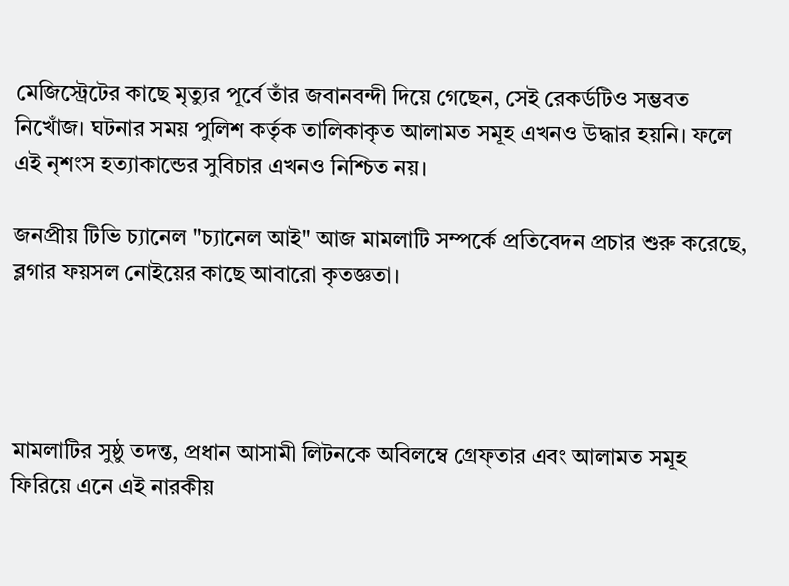মেজিস্ট্রেটের কাছে মৃত্যুর পূর্বে তাঁর জবানবন্দী দিয়ে গেছেন, সেই রেকর্ডটিও সম্ভবত নিখোঁজ। ঘটনার সময় পুলিশ কর্তৃক তালিকাকৃত আলামত সমূহ এখনও উদ্ধার হয়নি। ফলে এই নৃশংস হত্যাকান্ডের সুবিচার এখনও নিশ্চিত নয়।

জনপ্রীয় টিভি চ্যানেল "চ্যানেল আই" আজ মামলাটি সম্পর্কে প্রতিবেদন প্রচার শুরু করেছে, ব্লগার ফয়সল নোইয়ের কাছে আবারো কৃতজ্ঞতা।




মামলাটির সুষ্ঠু তদন্ত, প্রধান আসামী লিটনকে অবিলম্বে গ্রেফ্তার এবং আলামত সমূহ ফিরিয়ে এনে এই নারকীয়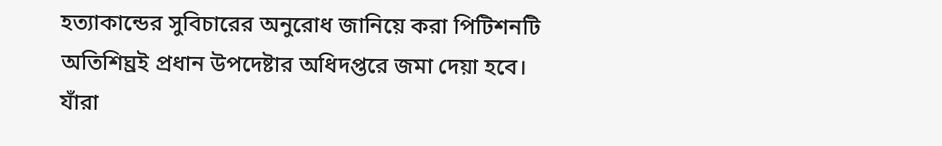হত্যাকান্ডের সুবিচারের অনুরোধ জানিয়ে করা পিটিশনটি অতিশিঘ্রই প্রধান উপদেষ্টার অধিদপ্তরে জমা দেয়া হবে। যাঁরা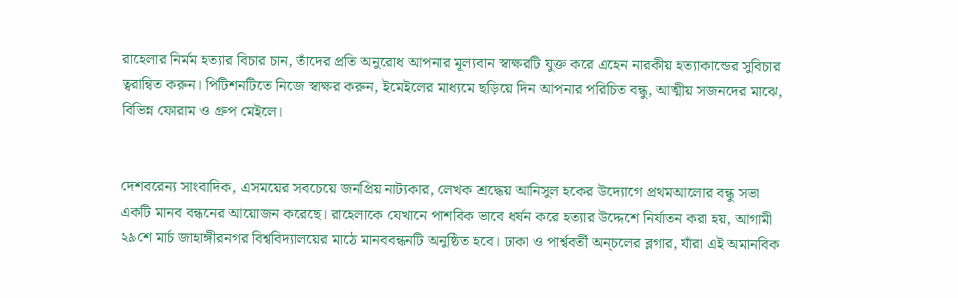রাহেলার নির্মম হত্যার বিচার চান, তাঁদের প্রতি অনুরোধ আপনার মূল্যবান স্বাক্ষরটি যুক্ত করে এহেন নারকীয় হত্যাকান্ডের সুবিচার ত্বরান্বিত করুন। পিটিশনটিতে নিজে স্বাক্ষর করুন, ইমেইলের মাধ্যমে ছড়িয়ে দিন আপনার পরিচিত বন্ধু, আত্মীয় সজনদের মাঝে, বিভিন্ন ফোরাম ও গ্রুপ মেইলে।


দেশবরেন্য সাংবাদিক, এসময়ের সবচেয়ে জনপ্রিয় নাট্যকার, লেখক শ্রদ্ধেয় আনিসুল হকের উদ্যোগে প্রথমআলোর বন্ধু সভা একটি মানব বন্ধনের আয়োজন করেছে। রাহেলাকে যেখানে পাশবিক ভাবে ধর্ষন করে হত্যার উদ্দেশে নির্যাতন করা হয়, আগামী ২৯শে মার্চ জাহাঙ্গীরনগর বিশ্ববিদ্যালয়ের মাঠে মানববন্ধনটি অনুষ্ঠিত হবে। ঢাকা ও পার্শ্ববর্তী অন্চলের ব্লগার, যাঁরা এই অমানবিক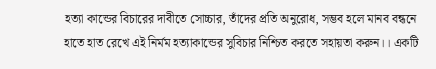হত্যা কান্ডের বিচারের দাবীতে সোচ্চার, তাঁদের প্রতি অনুরোধ, সম্ভব হলে মানব বন্ধনে হাতে হাত রেখে এই নির্মম হত্যাকান্ডের সুবিচার নিশ্চিত করতে সহায়তা করুন।। একটি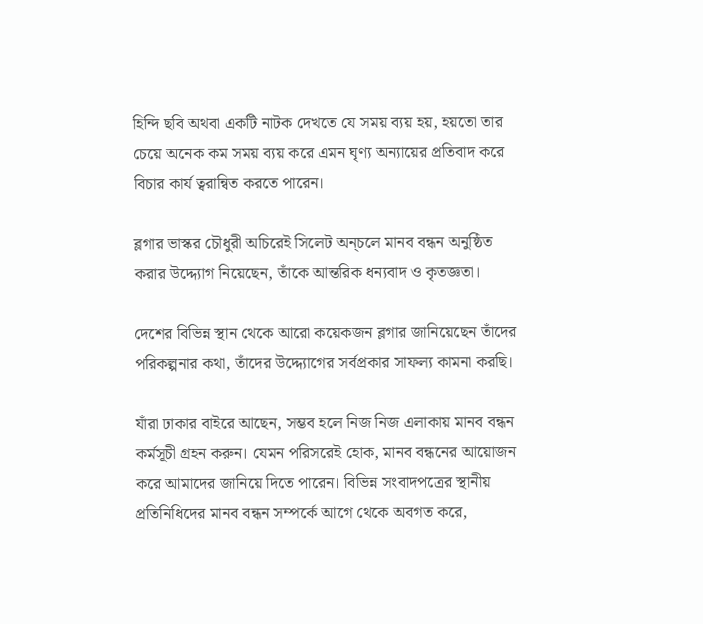হিন্দি ছবি অথবা একটি নাটক দেখতে যে সময় ব্যয় হয়, হয়তো তার চেয়ে অনেক কম সময় ব্যয় করে এমন ঘৃণ্য অন্যায়ের প্রতিবাদ করে বিচার কার্য ত্বরান্বিত করতে পারেন।

ব্লগার ভাস্কর চৌধুরী অচিরেই সিলেট অন্চলে মানব বন্ধন অনুষ্ঠিত করার উদ্দ্যোগ নিয়েছেন, তাঁকে আন্তরিক ধন্যবাদ ও কৃতজ্ঞতা।

দেশের বিভিন্ন স্থান থেকে আরো কয়েকজন ব্লগার জানিয়েছেন তাঁদের পরিকল্পনার কথা, তাঁদের উদ্দ্যোগের সর্বপ্রকার সাফল্য কামনা করছি।

যাঁরা ঢাকার বাইরে আছেন, সম্ভব হলে নিজ নিজ এলাকায় মানব বন্ধন কর্মসূচী গ্রহন করুন। যেমন পরিসরেই হোক, মানব বন্ধনের আয়োজন করে আমাদের জানিয়ে দিতে পারেন। বিভিন্ন সংবাদপত্রের স্থানীয় প্রতিনিধিদের মানব বন্ধন সম্পর্কে আগে থেকে অবগত করে,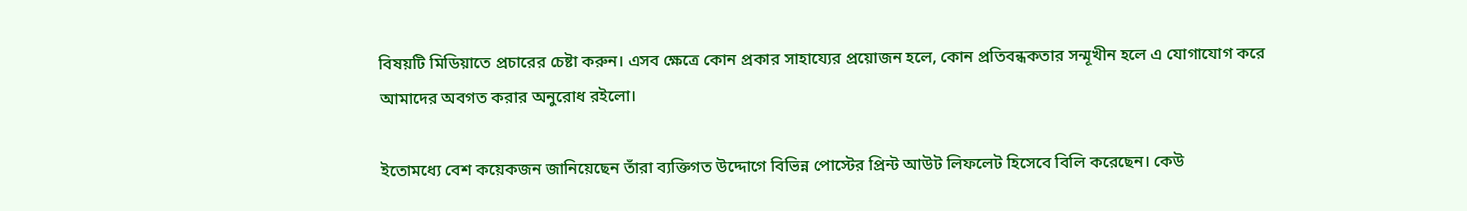বিষয়টি মিডিয়াতে প্রচারের চেষ্টা করুন। এসব ক্ষেত্রে কোন প্রকার সাহায্যের প্রয়োজন হলে, কোন প্রতিবন্ধকতার সন্মূখীন হলে এ যোগাযোগ করে আমাদের অবগত করার অনুরোধ রইলো।

ইতোমধ্যে বেশ কয়েকজন জানিয়েছেন তাঁরা ব্যক্তিগত উদ্দোগে বিভিন্ন পোস্টের প্রিন্ট আউট লিফলেট হিসেবে বিলি করেছেন। কেউ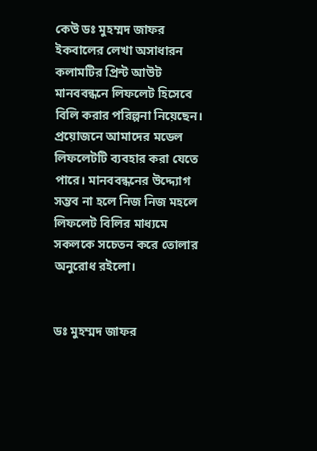কেউ ডঃ মুহম্মদ জাফর ইকবালের লেখা অসাধারন কলামটির প্রিন্ট আউট মানববন্ধনে লিফলেট হিসেবে বিলি করার পরিল্পনা নিয়েছেন। প্রয়োজনে আমাদের মডেল লিফলেটটি ব্যবহার করা যেতে পারে। মানববন্ধনের উদ্দ্যোগ সম্ভব না হলে নিজ নিজ মহলে লিফলেট বিলির মাধ্যমে সকলকে সচেতন করে তোলার অনুরোধ রইলো।


ডঃ মুহম্মদ জাফর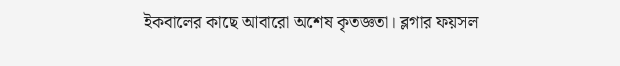ইকবালের কাছে আবারো অশেষ কৃতজ্ঞতা। ব্লগার ফয়সল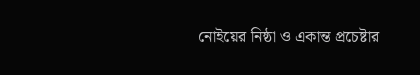নোইয়ের নিষ্ঠা ও একান্ত প্রচেষ্টার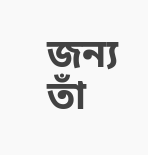জন্য তাঁ